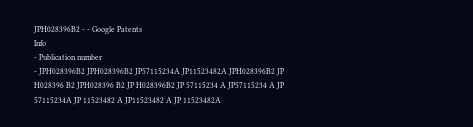JPH028396B2 - - Google Patents
Info
- Publication number
- JPH028396B2 JPH028396B2 JP57115234A JP11523482A JPH028396B2 JP H028396 B2 JPH028396 B2 JP H028396B2 JP 57115234 A JP57115234 A JP 57115234A JP 11523482 A JP11523482 A JP 11523482A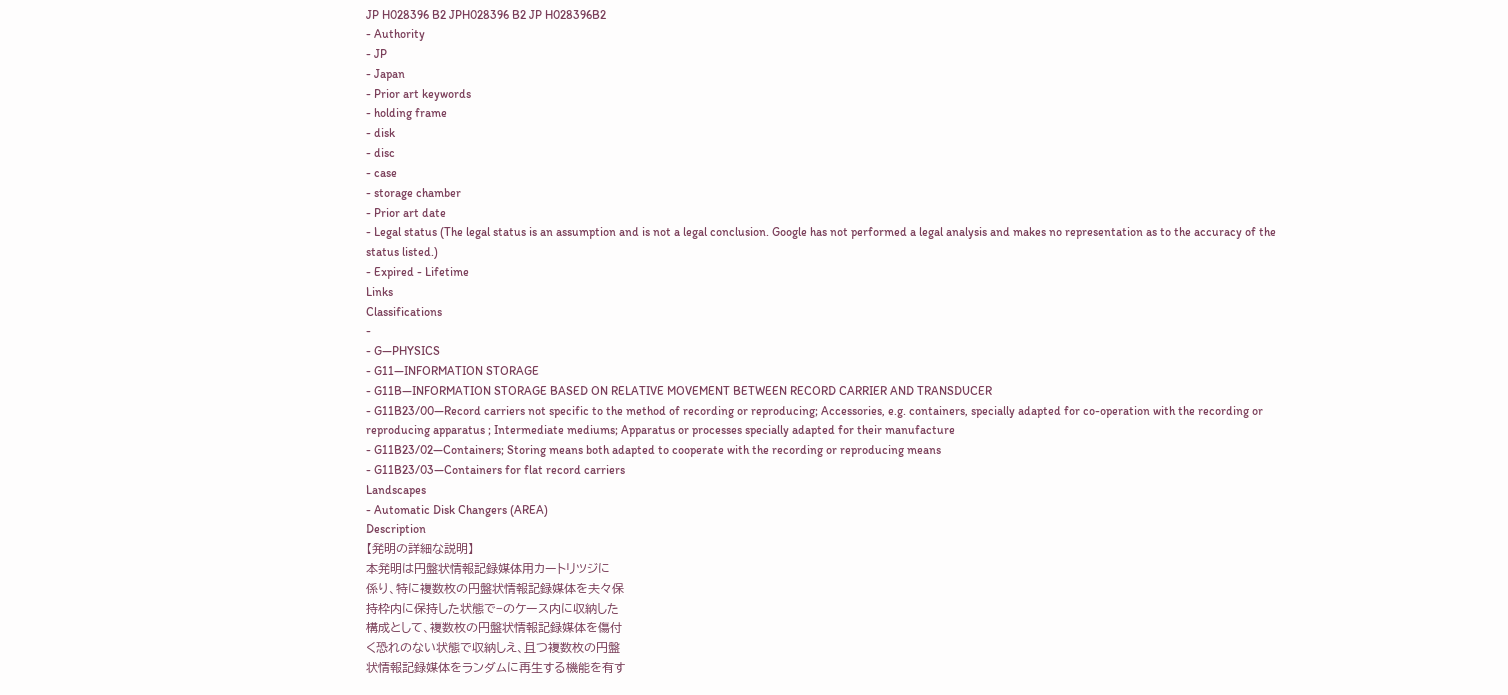JP H028396 B2 JPH028396 B2 JP H028396B2
- Authority
- JP
- Japan
- Prior art keywords
- holding frame
- disk
- disc
- case
- storage chamber
- Prior art date
- Legal status (The legal status is an assumption and is not a legal conclusion. Google has not performed a legal analysis and makes no representation as to the accuracy of the status listed.)
- Expired - Lifetime
Links
Classifications
-
- G—PHYSICS
- G11—INFORMATION STORAGE
- G11B—INFORMATION STORAGE BASED ON RELATIVE MOVEMENT BETWEEN RECORD CARRIER AND TRANSDUCER
- G11B23/00—Record carriers not specific to the method of recording or reproducing; Accessories, e.g. containers, specially adapted for co-operation with the recording or reproducing apparatus ; Intermediate mediums; Apparatus or processes specially adapted for their manufacture
- G11B23/02—Containers; Storing means both adapted to cooperate with the recording or reproducing means
- G11B23/03—Containers for flat record carriers
Landscapes
- Automatic Disk Changers (AREA)
Description
【発明の詳細な説明】
本発明は円盤状情報記録媒体用カートリツジに
係り、特に複数枚の円盤状情報記録媒体を夫々保
持枠内に保持した状態で−のケース内に収納した
構成として、複数枚の円盤状情報記録媒体を傷付
く恐れのない状態で収納しえ、且つ複数枚の円盤
状情報記録媒体をランダムに再生する機能を有す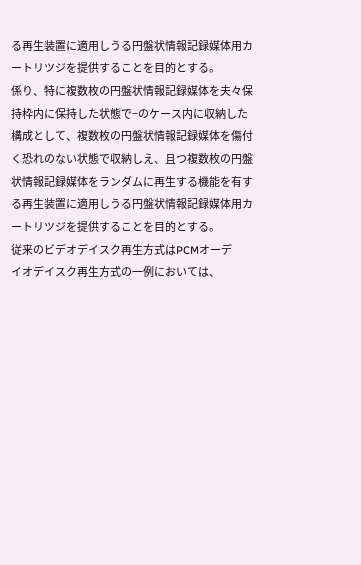る再生装置に適用しうる円盤状情報記録媒体用カ
ートリツジを提供することを目的とする。
係り、特に複数枚の円盤状情報記録媒体を夫々保
持枠内に保持した状態で−のケース内に収納した
構成として、複数枚の円盤状情報記録媒体を傷付
く恐れのない状態で収納しえ、且つ複数枚の円盤
状情報記録媒体をランダムに再生する機能を有す
る再生装置に適用しうる円盤状情報記録媒体用カ
ートリツジを提供することを目的とする。
従来のビデオデイスク再生方式はPCMオーデ
イオデイスク再生方式の一例においては、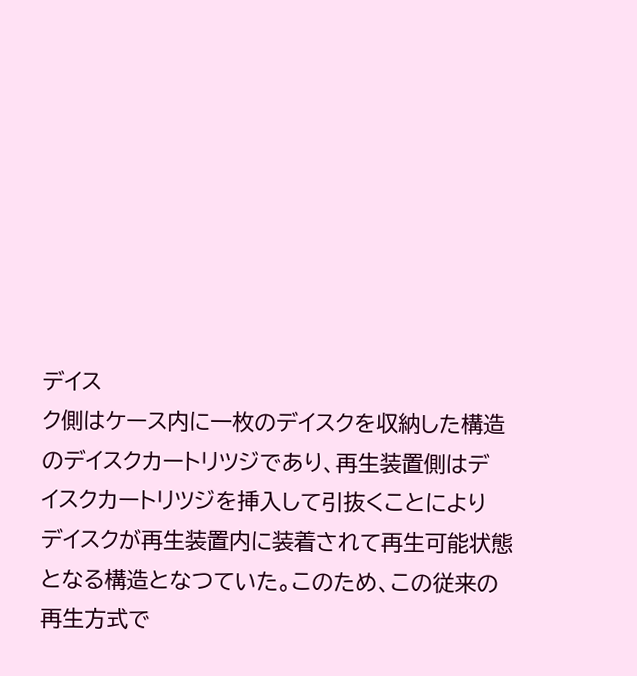デイス
ク側はケース内に一枚のデイスクを収納した構造
のデイスクカートリツジであり、再生装置側はデ
イスクカートリツジを挿入して引抜くことにより
デイスクが再生装置内に装着されて再生可能状態
となる構造となつていた。このため、この従来の
再生方式で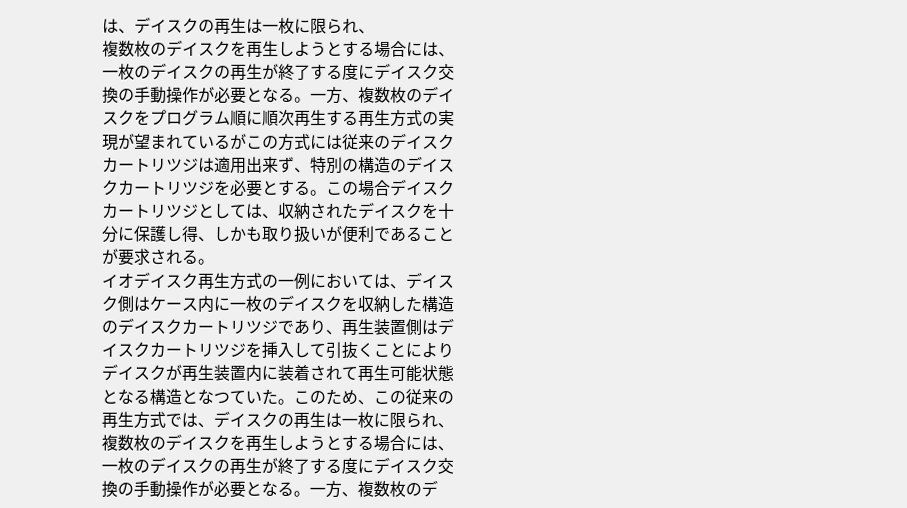は、デイスクの再生は一枚に限られ、
複数枚のデイスクを再生しようとする場合には、
一枚のデイスクの再生が終了する度にデイスク交
換の手動操作が必要となる。一方、複数枚のデイ
スクをプログラム順に順次再生する再生方式の実
現が望まれているがこの方式には従来のデイスク
カートリツジは適用出来ず、特別の構造のデイス
クカートリツジを必要とする。この場合デイスク
カートリツジとしては、収納されたデイスクを十
分に保護し得、しかも取り扱いが便利であること
が要求される。
イオデイスク再生方式の一例においては、デイス
ク側はケース内に一枚のデイスクを収納した構造
のデイスクカートリツジであり、再生装置側はデ
イスクカートリツジを挿入して引抜くことにより
デイスクが再生装置内に装着されて再生可能状態
となる構造となつていた。このため、この従来の
再生方式では、デイスクの再生は一枚に限られ、
複数枚のデイスクを再生しようとする場合には、
一枚のデイスクの再生が終了する度にデイスク交
換の手動操作が必要となる。一方、複数枚のデ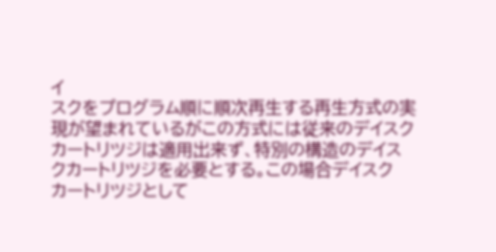イ
スクをプログラム順に順次再生する再生方式の実
現が望まれているがこの方式には従来のデイスク
カートリツジは適用出来ず、特別の構造のデイス
クカートリツジを必要とする。この場合デイスク
カートリツジとして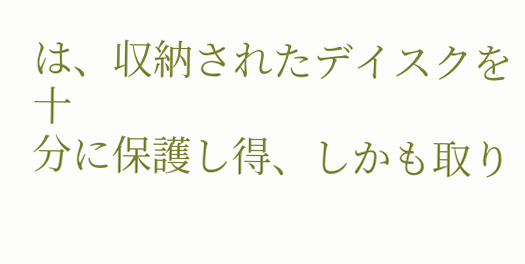は、収納されたデイスクを十
分に保護し得、しかも取り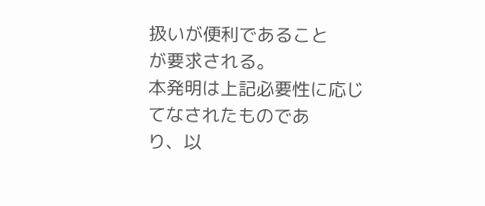扱いが便利であること
が要求される。
本発明は上記必要性に応じてなされたものであ
り、以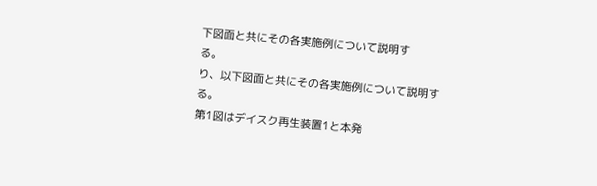下図面と共にその各実施例について説明す
る。
り、以下図面と共にその各実施例について説明す
る。
第1図はデイスク再生装置1と本発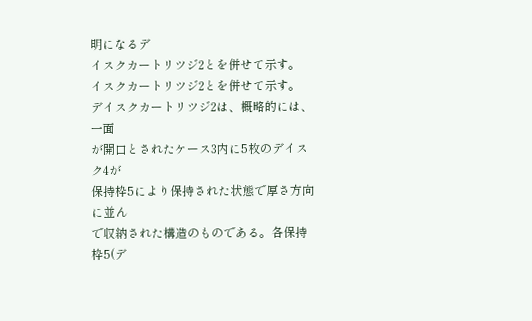明になるデ
イスクカートリツジ2とを併せて示す。
イスクカートリツジ2とを併せて示す。
デイスクカートリツジ2は、概略的には、一面
が開口とされたケース3内に5枚のデイスク4が
保持枠5により保持された状態で厚さ方向に並ん
で収納された構造のものである。各保持枠5(デ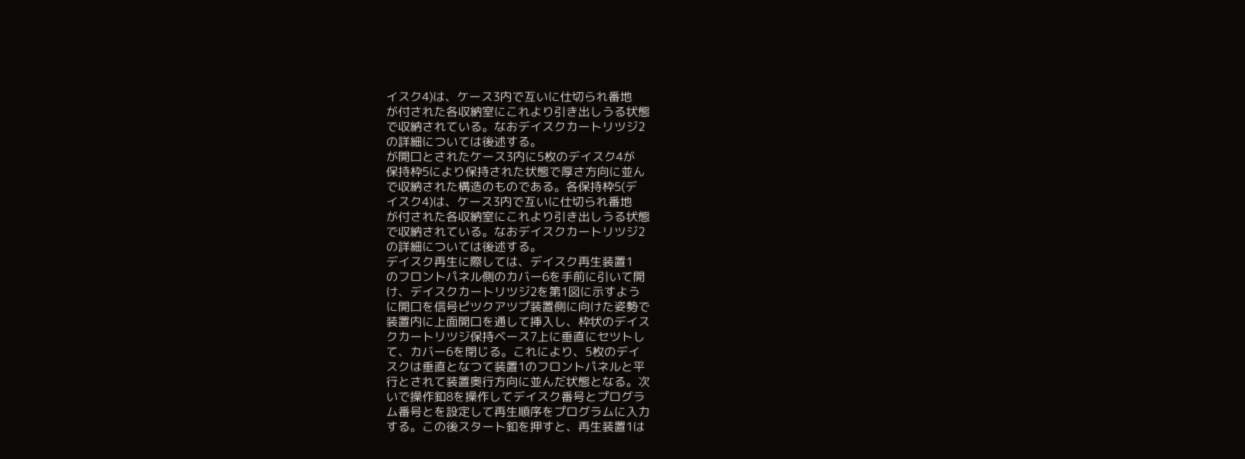イスク4)は、ケース3内で互いに仕切られ番地
が付された各収納室にこれより引き出しうる状態
で収納されている。なおデイスクカートリツジ2
の詳細については後述する。
が開口とされたケース3内に5枚のデイスク4が
保持枠5により保持された状態で厚さ方向に並ん
で収納された構造のものである。各保持枠5(デ
イスク4)は、ケース3内で互いに仕切られ番地
が付された各収納室にこれより引き出しうる状態
で収納されている。なおデイスクカートリツジ2
の詳細については後述する。
デイスク再生に際しては、デイスク再生装置1
のフロントパネル側のカバー6を手前に引いて開
け、デイスクカートリツジ2を第1図に示すよう
に開口を信号ピツクアツプ装置側に向けた姿勢で
装置内に上面開口を通して挿入し、枠状のデイス
クカートリツジ保持ベース7上に垂直にセツトし
て、カバー6を閉じる。これにより、5枚のデイ
スクは垂直となつて装置1のフロントパネルと平
行とされて装置奥行方向に並んだ状態となる。次
いで操作釦8を操作してデイスク番号とプログラ
ム番号とを設定して再生順序をプログラムに入力
する。この後スタート釦を押すと、再生装置1は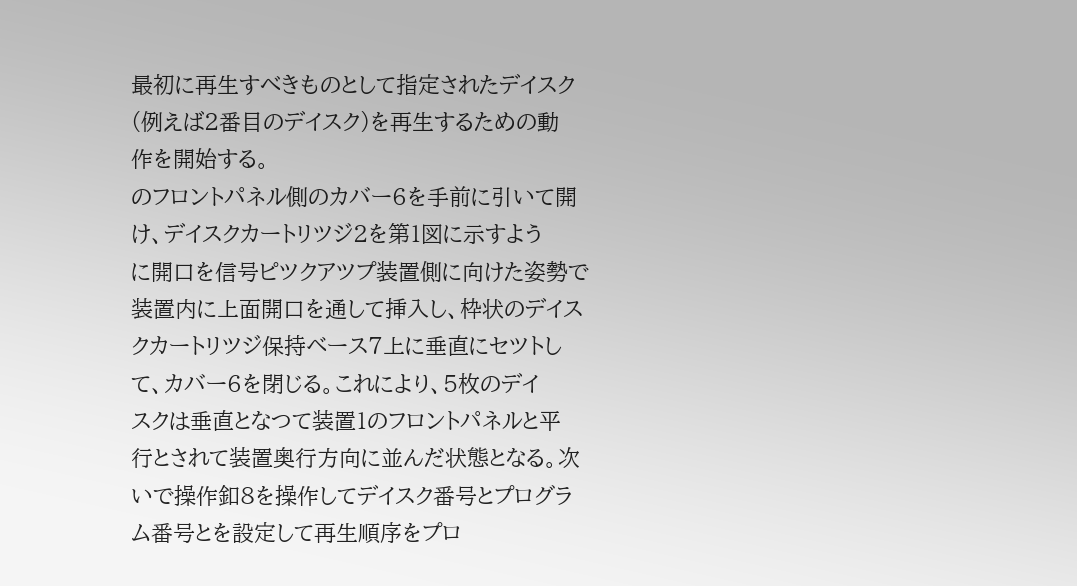最初に再生すべきものとして指定されたデイスク
(例えば2番目のデイスク)を再生するための動
作を開始する。
のフロントパネル側のカバー6を手前に引いて開
け、デイスクカートリツジ2を第1図に示すよう
に開口を信号ピツクアツプ装置側に向けた姿勢で
装置内に上面開口を通して挿入し、枠状のデイス
クカートリツジ保持ベース7上に垂直にセツトし
て、カバー6を閉じる。これにより、5枚のデイ
スクは垂直となつて装置1のフロントパネルと平
行とされて装置奥行方向に並んだ状態となる。次
いで操作釦8を操作してデイスク番号とプログラ
ム番号とを設定して再生順序をプロ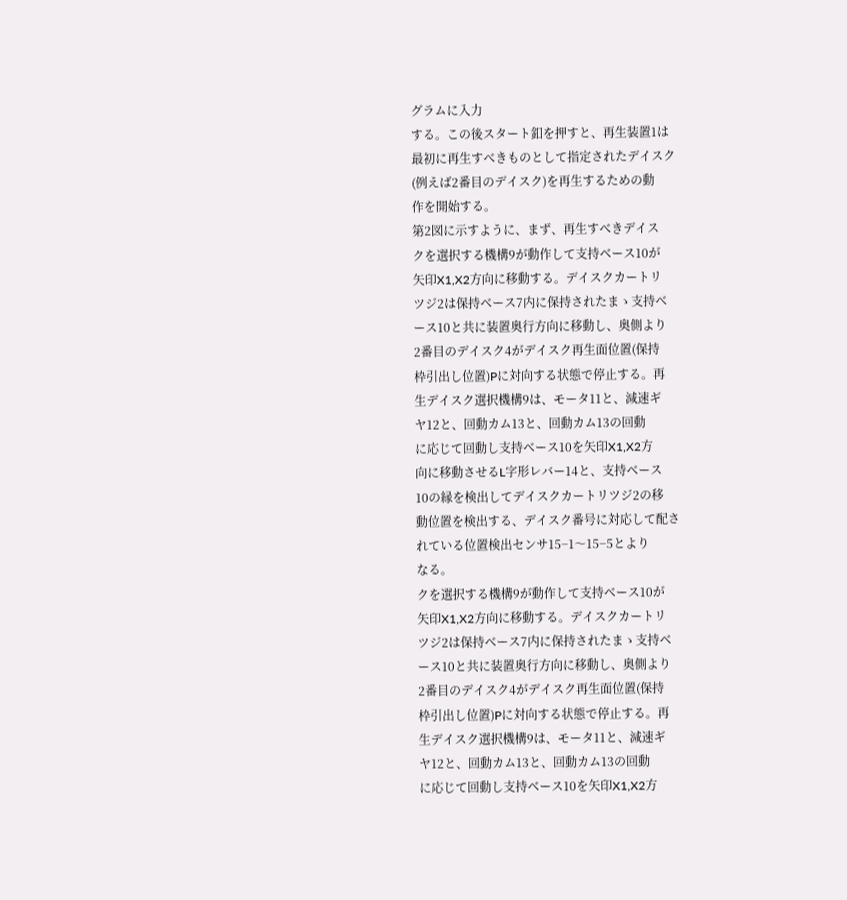グラムに入力
する。この後スタート釦を押すと、再生装置1は
最初に再生すべきものとして指定されたデイスク
(例えば2番目のデイスク)を再生するための動
作を開始する。
第2図に示すように、まず、再生すべきデイス
クを選択する機構9が動作して支持ベース10が
矢印X1,X2方向に移動する。デイスクカートリ
ツジ2は保持ベース7内に保持されたまゝ支持ベ
ース10と共に装置奥行方向に移動し、奥側より
2番目のデイスク4がデイスク再生面位置(保持
枠引出し位置)Pに対向する状態で停止する。再
生デイスク選択機構9は、モータ11と、減速ギ
ヤ12と、回動カム13と、回動カム13の回動
に応じて回動し支持ベース10を矢印X1,X2方
向に移動させるL字形レバー14と、支持ベース
10の縁を検出してデイスクカートリツジ2の移
動位置を検出する、デイスク番号に対応して配さ
れている位置検出センサ15−1〜15−5とより
なる。
クを選択する機構9が動作して支持ベース10が
矢印X1,X2方向に移動する。デイスクカートリ
ツジ2は保持ベース7内に保持されたまゝ支持ベ
ース10と共に装置奥行方向に移動し、奥側より
2番目のデイスク4がデイスク再生面位置(保持
枠引出し位置)Pに対向する状態で停止する。再
生デイスク選択機構9は、モータ11と、減速ギ
ヤ12と、回動カム13と、回動カム13の回動
に応じて回動し支持ベース10を矢印X1,X2方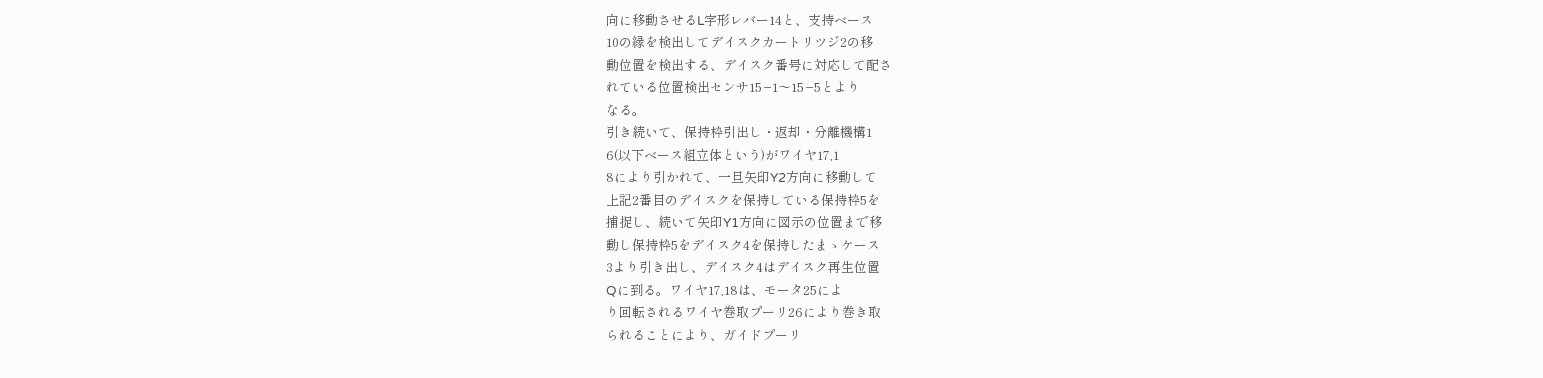向に移動させるL字形レバー14と、支持ベース
10の縁を検出してデイスクカートリツジ2の移
動位置を検出する、デイスク番号に対応して配さ
れている位置検出センサ15−1〜15−5とより
なる。
引き続いて、保持枠引出し・返却・分離機構1
6(以下ベース組立体という)がワイヤ17,1
8により引かれて、一旦矢印Y2方向に移動して
上記2番目のデイスクを保持している保持枠5を
捕捉し、続いて矢印Y1方向に図示の位置まで移
動し保持枠5をデイスク4を保持したまゝケース
3より引き出し、デイスク4はデイスク再生位置
Qに到る。ワイヤ17,18は、モータ25によ
り回転されるワイヤ巻取プーリ26により巻き取
られることにより、ガイドプーリ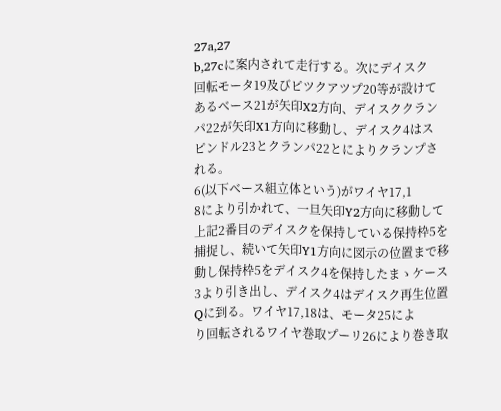27a,27
b,27cに案内されて走行する。次にデイスク
回転モータ19及びピツクアツプ20等が設けて
あるベース21が矢印X2方向、デイスククラン
パ22が矢印X1方向に移動し、デイスク4はス
ピンドル23とクランパ22とによりクランプさ
れる。
6(以下ベース組立体という)がワイヤ17,1
8により引かれて、一旦矢印Y2方向に移動して
上記2番目のデイスクを保持している保持枠5を
捕捉し、続いて矢印Y1方向に図示の位置まで移
動し保持枠5をデイスク4を保持したまゝケース
3より引き出し、デイスク4はデイスク再生位置
Qに到る。ワイヤ17,18は、モータ25によ
り回転されるワイヤ巻取プーリ26により巻き取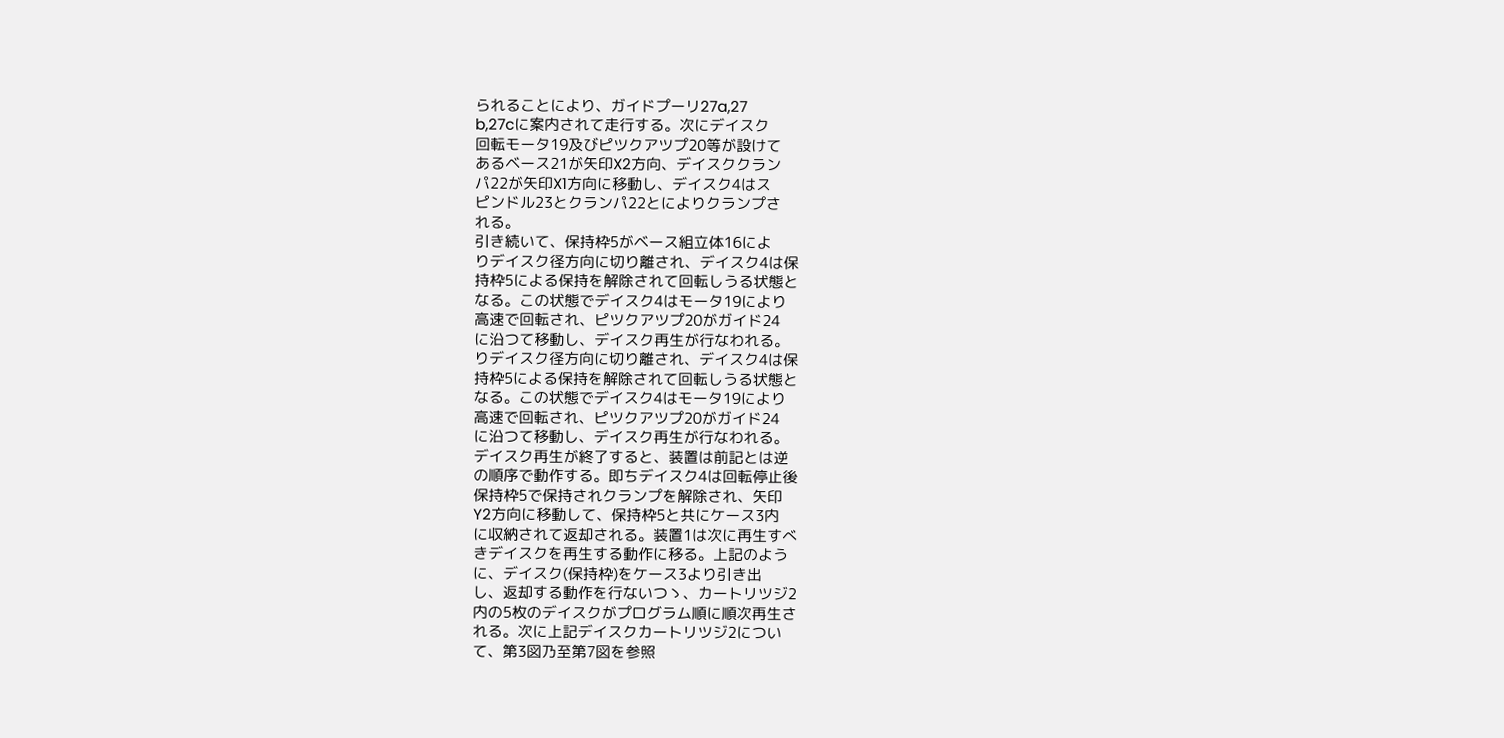られることにより、ガイドプーリ27a,27
b,27cに案内されて走行する。次にデイスク
回転モータ19及びピツクアツプ20等が設けて
あるベース21が矢印X2方向、デイスククラン
パ22が矢印X1方向に移動し、デイスク4はス
ピンドル23とクランパ22とによりクランプさ
れる。
引き続いて、保持枠5がベース組立体16によ
りデイスク径方向に切り離され、デイスク4は保
持枠5による保持を解除されて回転しうる状態と
なる。この状態でデイスク4はモータ19により
高速で回転され、ピツクアツプ20がガイド24
に沿つて移動し、デイスク再生が行なわれる。
りデイスク径方向に切り離され、デイスク4は保
持枠5による保持を解除されて回転しうる状態と
なる。この状態でデイスク4はモータ19により
高速で回転され、ピツクアツプ20がガイド24
に沿つて移動し、デイスク再生が行なわれる。
デイスク再生が終了すると、装置は前記とは逆
の順序で動作する。即ちデイスク4は回転停止後
保持枠5で保持されクランプを解除され、矢印
Y2方向に移動して、保持枠5と共にケース3内
に収納されて返却される。装置1は次に再生すべ
きデイスクを再生する動作に移る。上記のよう
に、デイスク(保持枠)をケース3より引き出
し、返却する動作を行ないつゝ、カートリツジ2
内の5枚のデイスクがプログラム順に順次再生さ
れる。次に上記デイスクカートリツジ2につい
て、第3図乃至第7図を参照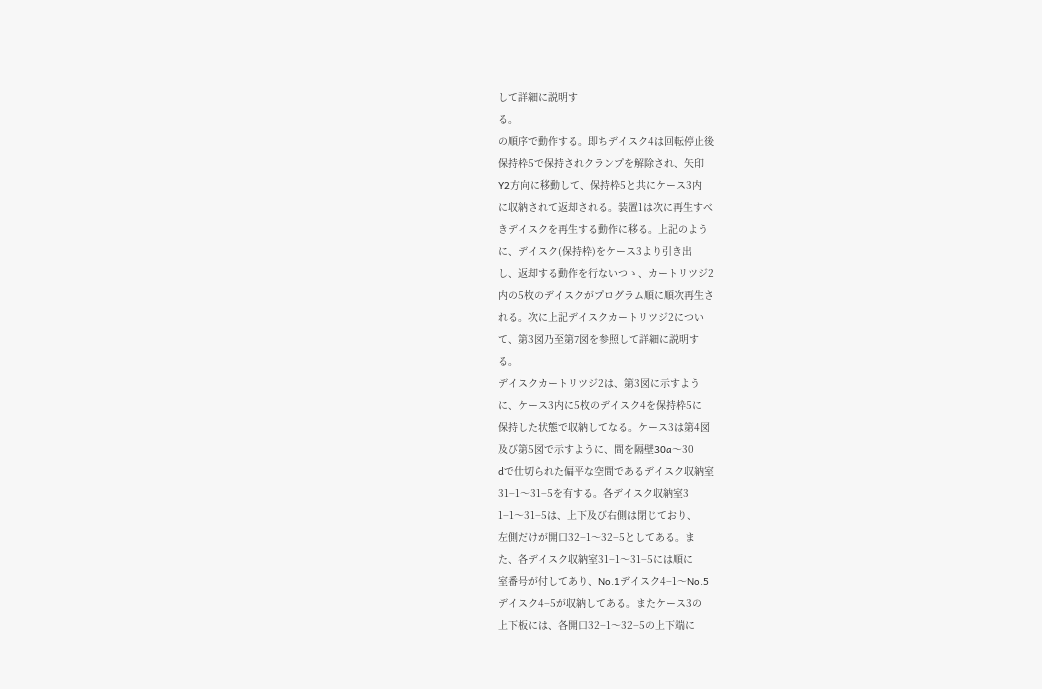して詳細に説明す
る。
の順序で動作する。即ちデイスク4は回転停止後
保持枠5で保持されクランプを解除され、矢印
Y2方向に移動して、保持枠5と共にケース3内
に収納されて返却される。装置1は次に再生すべ
きデイスクを再生する動作に移る。上記のよう
に、デイスク(保持枠)をケース3より引き出
し、返却する動作を行ないつゝ、カートリツジ2
内の5枚のデイスクがプログラム順に順次再生さ
れる。次に上記デイスクカートリツジ2につい
て、第3図乃至第7図を参照して詳細に説明す
る。
デイスクカートリツジ2は、第3図に示すよう
に、ケース3内に5枚のデイスク4を保持枠5に
保持した状態で収納してなる。ケース3は第4図
及び第5図で示すように、間を隔壁30a〜30
dで仕切られた偏平な空間であるデイスク収納室
31−1〜31−5を有する。各デイスク収納室3
1−1〜31−5は、上下及び右側は閉じており、
左側だけが開口32−1〜32−5としてある。ま
た、各デイスク収納室31−1〜31−5には順に
室番号が付してあり、No.1デイスク4−1〜No.5
デイスク4−5が収納してある。またケース3の
上下板には、各開口32−1〜32−5の上下端に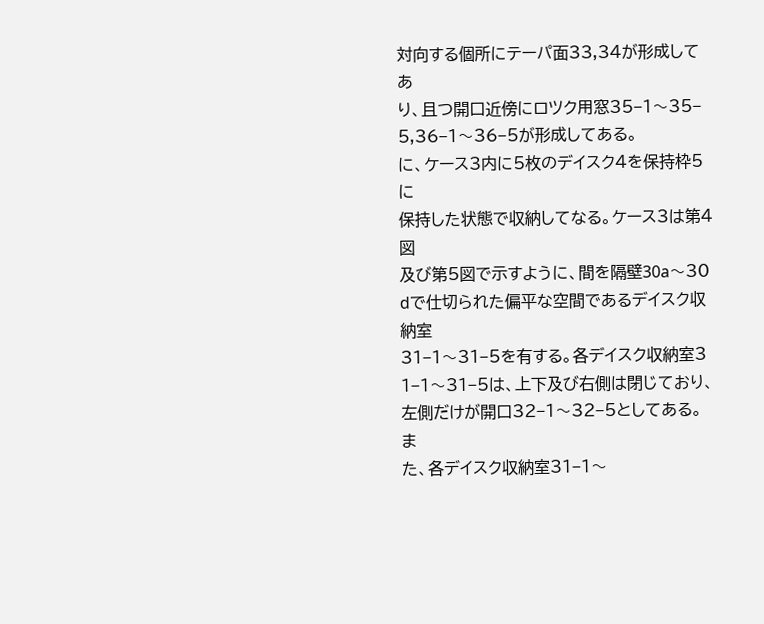対向する個所にテーパ面33,34が形成してあ
り、且つ開口近傍にロツク用窓35−1〜35−
5,36−1〜36−5が形成してある。
に、ケース3内に5枚のデイスク4を保持枠5に
保持した状態で収納してなる。ケース3は第4図
及び第5図で示すように、間を隔壁30a〜30
dで仕切られた偏平な空間であるデイスク収納室
31−1〜31−5を有する。各デイスク収納室3
1−1〜31−5は、上下及び右側は閉じており、
左側だけが開口32−1〜32−5としてある。ま
た、各デイスク収納室31−1〜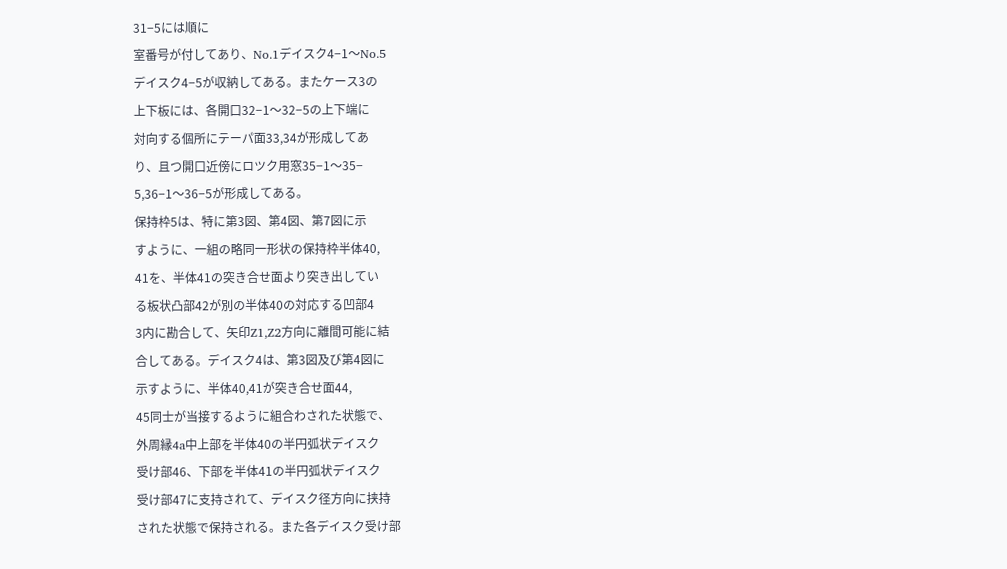31−5には順に
室番号が付してあり、No.1デイスク4−1〜No.5
デイスク4−5が収納してある。またケース3の
上下板には、各開口32−1〜32−5の上下端に
対向する個所にテーパ面33,34が形成してあ
り、且つ開口近傍にロツク用窓35−1〜35−
5,36−1〜36−5が形成してある。
保持枠5は、特に第3図、第4図、第7図に示
すように、一組の略同一形状の保持枠半体40,
41を、半体41の突き合せ面より突き出してい
る板状凸部42が別の半体40の対応する凹部4
3内に勘合して、矢印Z1,Z2方向に離間可能に結
合してある。デイスク4は、第3図及び第4図に
示すように、半体40,41が突き合せ面44,
45同士が当接するように組合わされた状態で、
外周縁4a中上部を半体40の半円弧状デイスク
受け部46、下部を半体41の半円弧状デイスク
受け部47に支持されて、デイスク径方向に挟持
された状態で保持される。また各デイスク受け部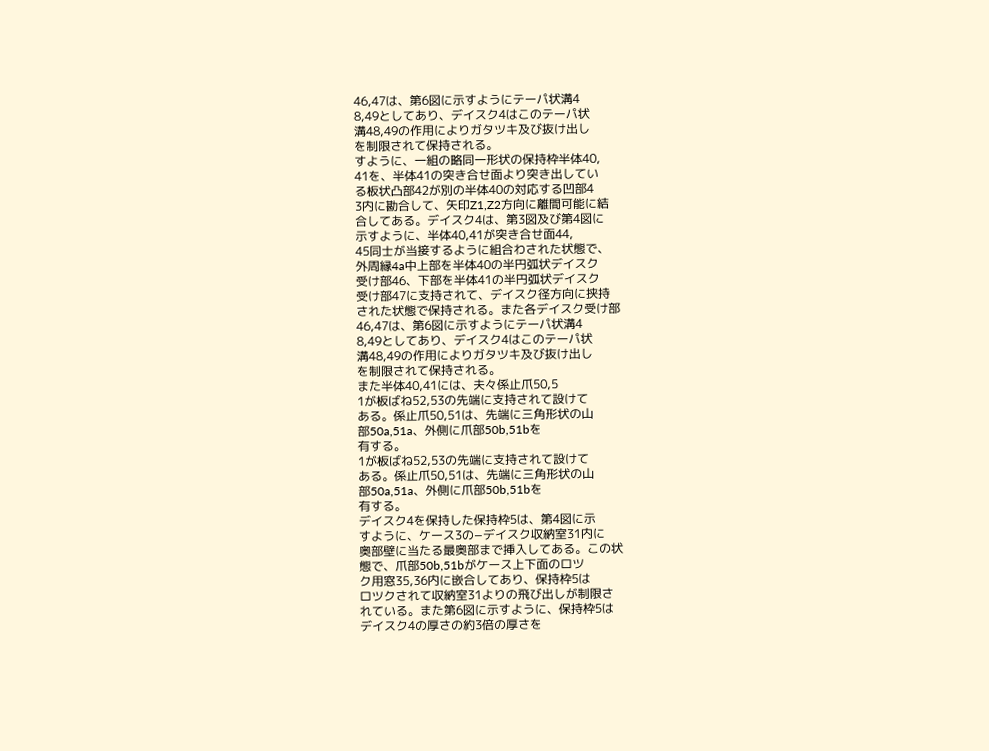46,47は、第6図に示すようにテーパ状溝4
8,49としてあり、デイスク4はこのテーパ状
溝48,49の作用によりガタツキ及び抜け出し
を制限されて保持される。
すように、一組の略同一形状の保持枠半体40,
41を、半体41の突き合せ面より突き出してい
る板状凸部42が別の半体40の対応する凹部4
3内に勘合して、矢印Z1,Z2方向に離間可能に結
合してある。デイスク4は、第3図及び第4図に
示すように、半体40,41が突き合せ面44,
45同士が当接するように組合わされた状態で、
外周縁4a中上部を半体40の半円弧状デイスク
受け部46、下部を半体41の半円弧状デイスク
受け部47に支持されて、デイスク径方向に挟持
された状態で保持される。また各デイスク受け部
46,47は、第6図に示すようにテーパ状溝4
8,49としてあり、デイスク4はこのテーパ状
溝48,49の作用によりガタツキ及び抜け出し
を制限されて保持される。
また半体40,41には、夫々係止爪50,5
1が板ばね52,53の先端に支持されて設けて
ある。係止爪50,51は、先端に三角形状の山
部50a,51a、外側に爪部50b,51bを
有する。
1が板ばね52,53の先端に支持されて設けて
ある。係止爪50,51は、先端に三角形状の山
部50a,51a、外側に爪部50b,51bを
有する。
デイスク4を保持した保持枠5は、第4図に示
すように、ケース3の−デイスク収納室31内に
奥部壁に当たる最奥部まで挿入してある。この状
態で、爪部50b,51bがケース上下面のロツ
ク用窓35,36内に嵌合してあり、保持枠5は
ロツクされて収納室31よりの飛び出しが制限さ
れている。また第6図に示すように、保持枠5は
デイスク4の厚さの約3倍の厚さを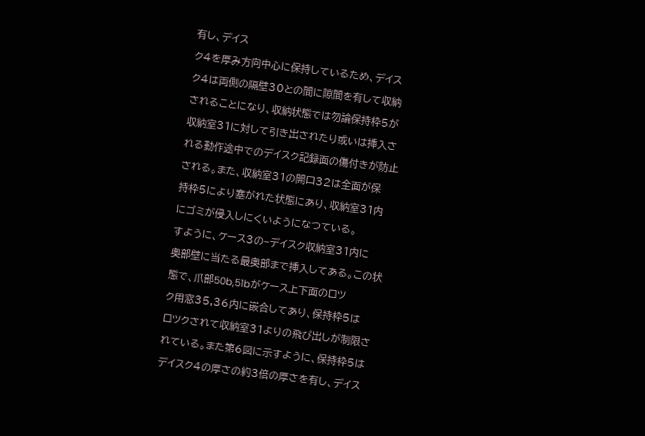有し、デイス
ク4を厚み方向中心に保持しているため、デイス
ク4は両側の隔壁30との間に隙間を有して収納
されることになり、収納状態では勿論保持枠5が
収納室31に対して引き出されたり或いは挿入さ
れる動作途中でのデイスク記録面の傷付きが防止
される。また、収納室31の開口32は全面が保
持枠5により塞がれた状態にあり、収納室31内
にゴミが侵入しにくいようになつている。
すように、ケース3の−デイスク収納室31内に
奥部壁に当たる最奥部まで挿入してある。この状
態で、爪部50b,51bがケース上下面のロツ
ク用窓35,36内に嵌合してあり、保持枠5は
ロツクされて収納室31よりの飛び出しが制限さ
れている。また第6図に示すように、保持枠5は
デイスク4の厚さの約3倍の厚さを有し、デイス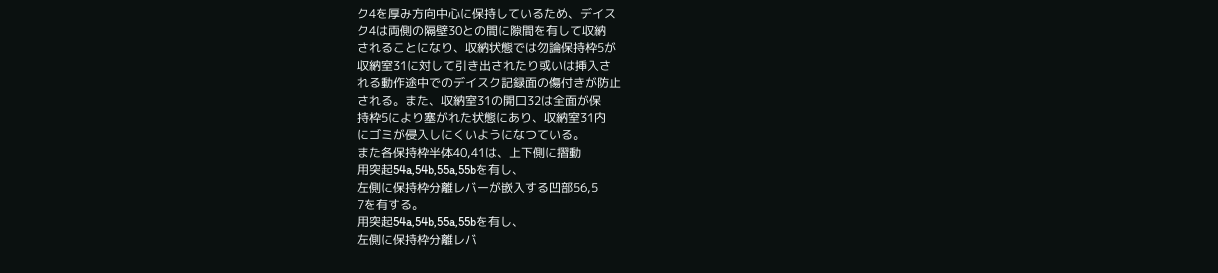ク4を厚み方向中心に保持しているため、デイス
ク4は両側の隔壁30との間に隙間を有して収納
されることになり、収納状態では勿論保持枠5が
収納室31に対して引き出されたり或いは挿入さ
れる動作途中でのデイスク記録面の傷付きが防止
される。また、収納室31の開口32は全面が保
持枠5により塞がれた状態にあり、収納室31内
にゴミが侵入しにくいようになつている。
また各保持枠半体40,41は、上下側に摺動
用突起54a,54b,55a,55bを有し、
左側に保持枠分離レバーが嵌入する凹部56,5
7を有する。
用突起54a,54b,55a,55bを有し、
左側に保持枠分離レバ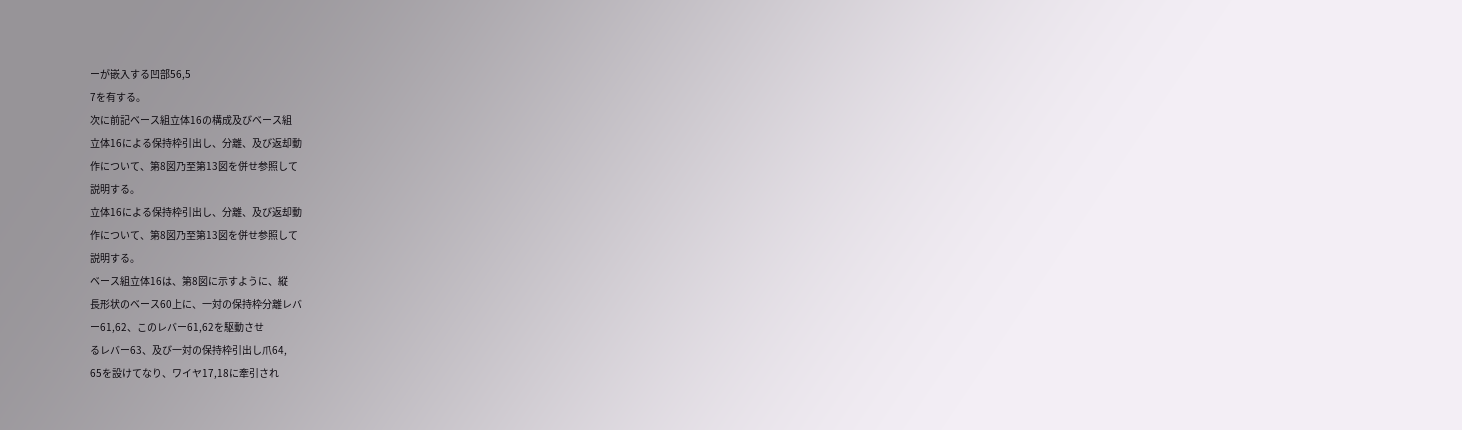ーが嵌入する凹部56,5
7を有する。
次に前記ベース組立体16の構成及びベース組
立体16による保持枠引出し、分離、及び返却動
作について、第8図乃至第13図を併せ参照して
説明する。
立体16による保持枠引出し、分離、及び返却動
作について、第8図乃至第13図を併せ参照して
説明する。
ベース組立体16は、第8図に示すように、縦
長形状のベース60上に、一対の保持枠分離レバ
ー61,62、このレバー61,62を駆動させ
るレバー63、及び一対の保持枠引出し爪64,
65を設けてなり、ワイヤ17,18に牽引され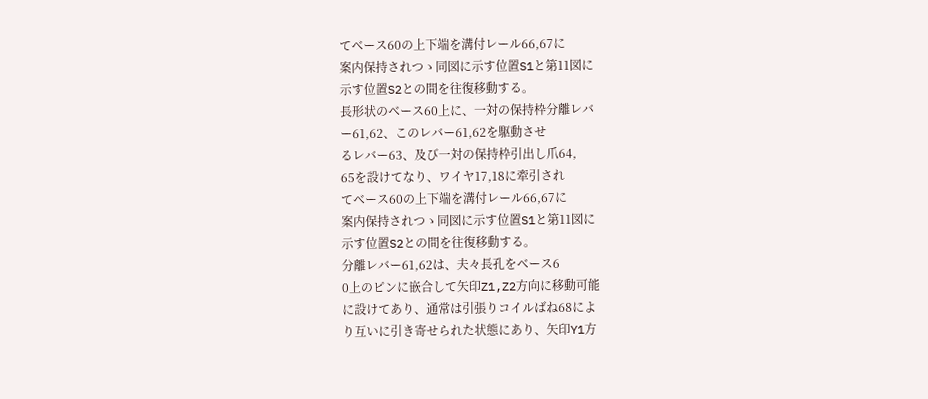てベース60の上下端を溝付レール66,67に
案内保持されつゝ同図に示す位置S1と第11図に
示す位置S2との間を往復移動する。
長形状のベース60上に、一対の保持枠分離レバ
ー61,62、このレバー61,62を駆動させ
るレバー63、及び一対の保持枠引出し爪64,
65を設けてなり、ワイヤ17,18に牽引され
てベース60の上下端を溝付レール66,67に
案内保持されつゝ同図に示す位置S1と第11図に
示す位置S2との間を往復移動する。
分離レバー61,62は、夫々長孔をベース6
0上のピンに嵌合して矢印Z1,Z2方向に移動可能
に設けてあり、通常は引張りコイルばね68によ
り互いに引き寄せられた状態にあり、矢印Y1方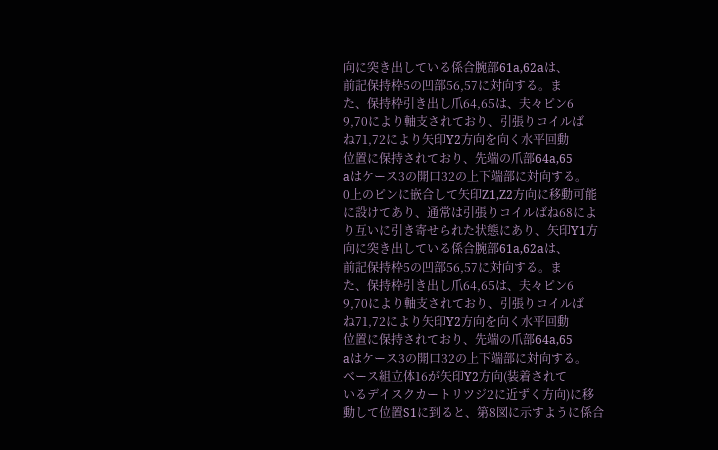向に突き出している係合腕部61a,62aは、
前記保持枠5の凹部56,57に対向する。ま
た、保持枠引き出し爪64,65は、夫々ピン6
9,70により軸支されており、引張りコイルば
ね71,72により矢印Y2方向を向く水平回動
位置に保持されており、先端の爪部64a,65
aはケース3の開口32の上下端部に対向する。
0上のピンに嵌合して矢印Z1,Z2方向に移動可能
に設けてあり、通常は引張りコイルばね68によ
り互いに引き寄せられた状態にあり、矢印Y1方
向に突き出している係合腕部61a,62aは、
前記保持枠5の凹部56,57に対向する。ま
た、保持枠引き出し爪64,65は、夫々ピン6
9,70により軸支されており、引張りコイルば
ね71,72により矢印Y2方向を向く水平回動
位置に保持されており、先端の爪部64a,65
aはケース3の開口32の上下端部に対向する。
ベース組立体16が矢印Y2方向(装着されて
いるデイスクカートリツジ2に近ずく方向)に移
動して位置S1に到ると、第8図に示すように係合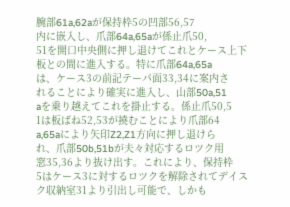腕部61a,62aが保持枠5の凹部56,57
内に嵌入し、爪部64a,65aが係止爪50,
51を開口中央側に押し退けてこれとケース上下
板との間に進入する。特に爪部64a,65a
は、ケース3の前記テーパ面33,34に案内さ
れることにより確実に進入し、山部50a,51
aを乗り越えてこれを掛止する。係止爪50,5
1は板ばね52,53が撓むことにより爪部64
a,65aにより矢印Z2,Z1方向に押し退けら
れ、爪部50b,51bが夫々対応するロツク用
窓35,36より抜け出す。これにより、保持枠
5はケース3に対するロツクを解除されてデイス
ク収納室31より引出し可能で、しかも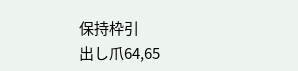保持枠引
出し爪64,65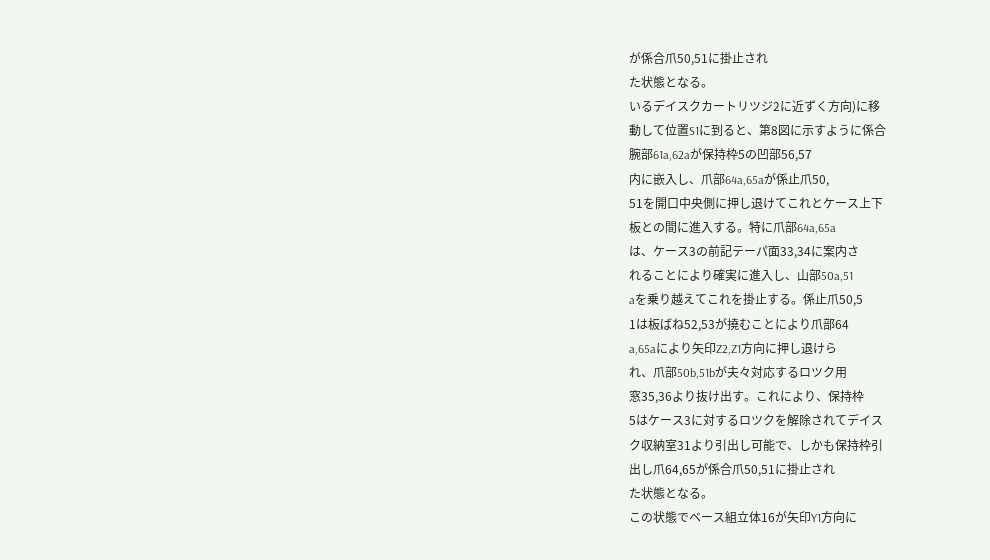が係合爪50,51に掛止され
た状態となる。
いるデイスクカートリツジ2に近ずく方向)に移
動して位置S1に到ると、第8図に示すように係合
腕部61a,62aが保持枠5の凹部56,57
内に嵌入し、爪部64a,65aが係止爪50,
51を開口中央側に押し退けてこれとケース上下
板との間に進入する。特に爪部64a,65a
は、ケース3の前記テーパ面33,34に案内さ
れることにより確実に進入し、山部50a,51
aを乗り越えてこれを掛止する。係止爪50,5
1は板ばね52,53が撓むことにより爪部64
a,65aにより矢印Z2,Z1方向に押し退けら
れ、爪部50b,51bが夫々対応するロツク用
窓35,36より抜け出す。これにより、保持枠
5はケース3に対するロツクを解除されてデイス
ク収納室31より引出し可能で、しかも保持枠引
出し爪64,65が係合爪50,51に掛止され
た状態となる。
この状態でベース組立体16が矢印Y1方向に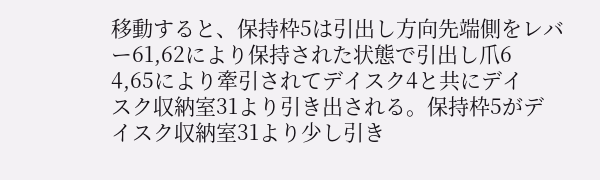移動すると、保持枠5は引出し方向先端側をレバ
ー61,62により保持された状態で引出し爪6
4,65により牽引されてデイスク4と共にデイ
スク収納室31より引き出される。保持枠5がデ
イスク収納室31より少し引き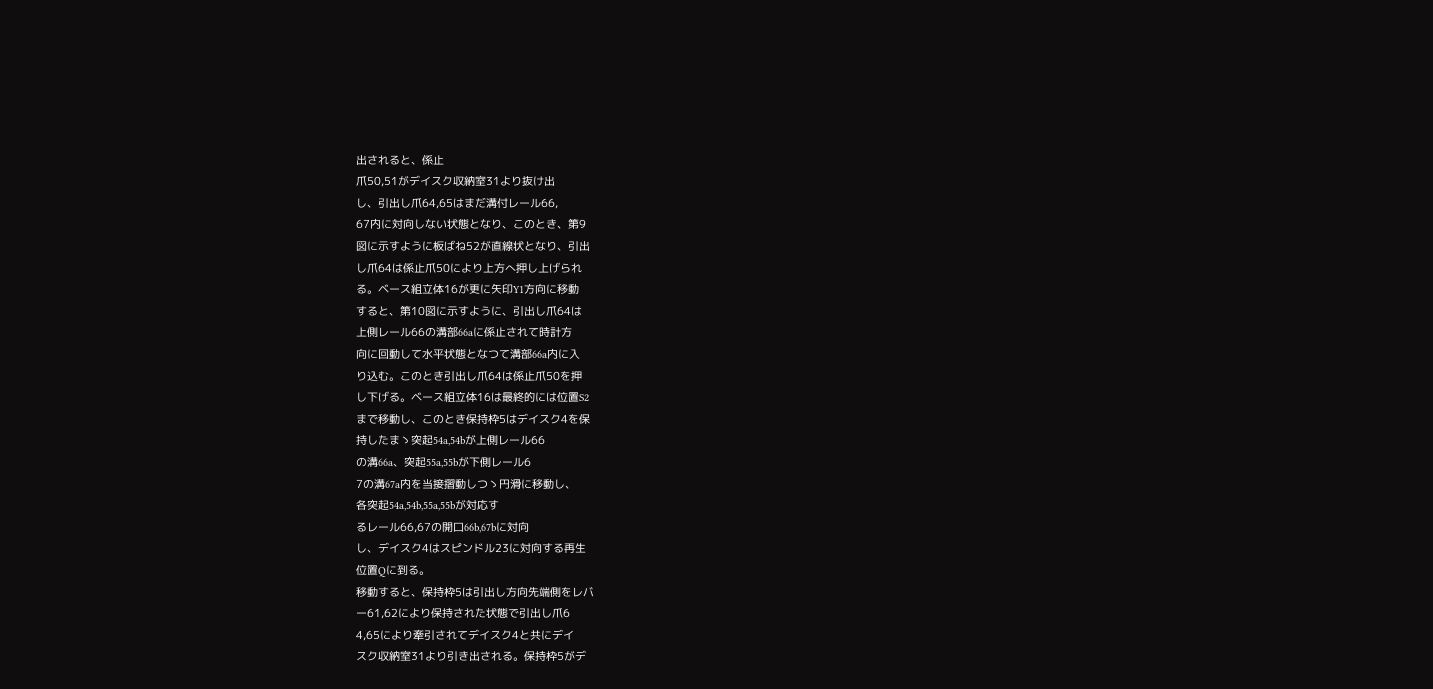出されると、係止
爪50,51がデイスク収納室31より抜け出
し、引出し爪64,65はまだ溝付レール66,
67内に対向しない状態となり、このとき、第9
図に示すように板ばね52が直線状となり、引出
し爪64は係止爪50により上方へ押し上げられ
る。ベース組立体16が更に矢印Y1方向に移動
すると、第10図に示すように、引出し爪64は
上側レール66の溝部66aに係止されて時計方
向に回動して水平状態となつて溝部66a内に入
り込む。このとき引出し爪64は係止爪50を押
し下げる。ベース組立体16は最終的には位置S2
まで移動し、このとき保持枠5はデイスク4を保
持したまゝ突起54a,54bが上側レール66
の溝66a、突起55a,55bが下側レール6
7の溝67a内を当接摺動しつゝ円滑に移動し、
各突起54a,54b,55a,55bが対応す
るレール66,67の開口66b,67bに対向
し、デイスク4はスピンドル23に対向する再生
位置Qに到る。
移動すると、保持枠5は引出し方向先端側をレバ
ー61,62により保持された状態で引出し爪6
4,65により牽引されてデイスク4と共にデイ
スク収納室31より引き出される。保持枠5がデ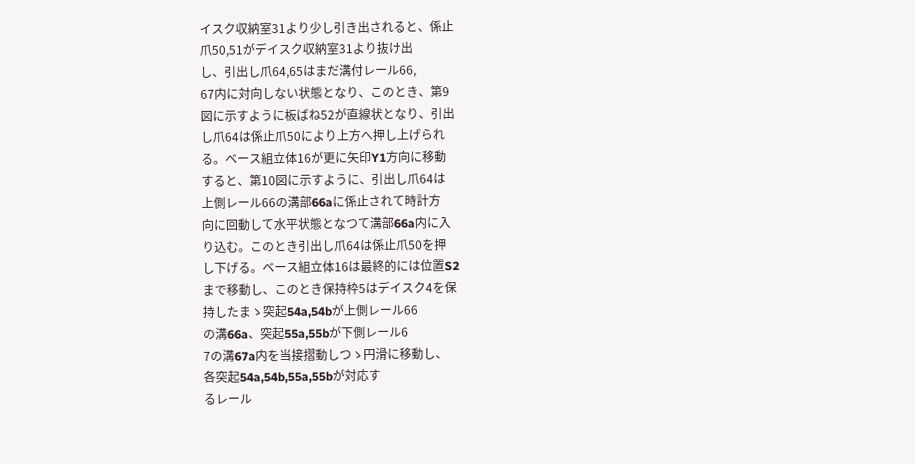イスク収納室31より少し引き出されると、係止
爪50,51がデイスク収納室31より抜け出
し、引出し爪64,65はまだ溝付レール66,
67内に対向しない状態となり、このとき、第9
図に示すように板ばね52が直線状となり、引出
し爪64は係止爪50により上方へ押し上げられ
る。ベース組立体16が更に矢印Y1方向に移動
すると、第10図に示すように、引出し爪64は
上側レール66の溝部66aに係止されて時計方
向に回動して水平状態となつて溝部66a内に入
り込む。このとき引出し爪64は係止爪50を押
し下げる。ベース組立体16は最終的には位置S2
まで移動し、このとき保持枠5はデイスク4を保
持したまゝ突起54a,54bが上側レール66
の溝66a、突起55a,55bが下側レール6
7の溝67a内を当接摺動しつゝ円滑に移動し、
各突起54a,54b,55a,55bが対応す
るレール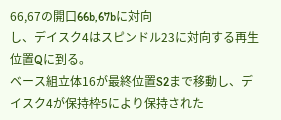66,67の開口66b,67bに対向
し、デイスク4はスピンドル23に対向する再生
位置Qに到る。
ベース組立体16が最終位置S2まで移動し、デ
イスク4が保持枠5により保持された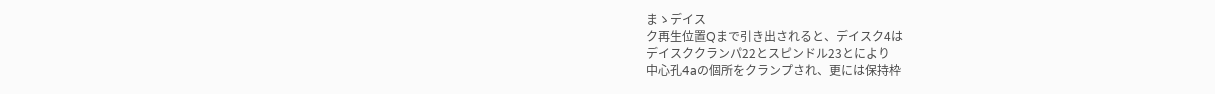まゝデイス
ク再生位置Qまで引き出されると、デイスク4は
デイスククランパ22とスピンドル23とにより
中心孔4aの個所をクランプされ、更には保持枠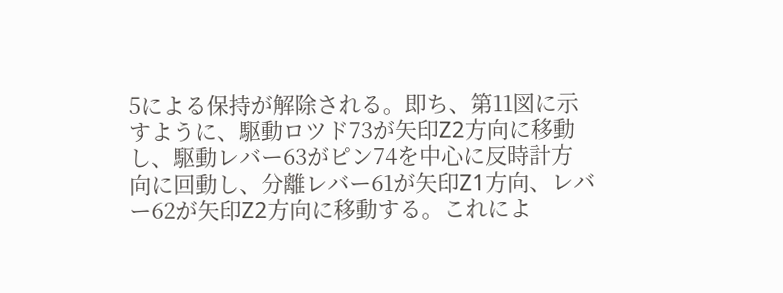5による保持が解除される。即ち、第11図に示
すように、駆動ロツド73が矢印Z2方向に移動
し、駆動レバー63がピン74を中心に反時計方
向に回動し、分離レバー61が矢印Z1方向、レバ
ー62が矢印Z2方向に移動する。これによ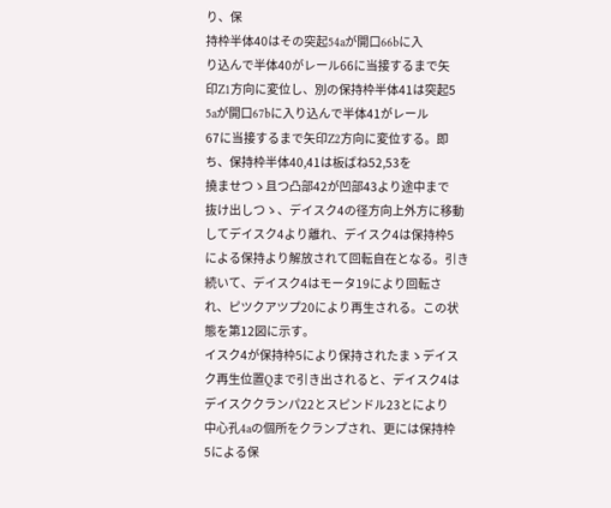り、保
持枠半体40はその突起54aが開口66bに入
り込んで半体40がレール66に当接するまで矢
印Z1方向に変位し、別の保持枠半体41は突起5
5aが開口67bに入り込んで半体41がレール
67に当接するまで矢印Z2方向に変位する。即
ち、保持枠半体40,41は板ばね52,53を
撓ませつゝ且つ凸部42が凹部43より途中まで
抜け出しつゝ、デイスク4の径方向上外方に移動
してデイスク4より離れ、デイスク4は保持枠5
による保持より解放されて回転自在となる。引き
続いて、デイスク4はモータ19により回転さ
れ、ピツクアツプ20により再生される。この状
態を第12図に示す。
イスク4が保持枠5により保持されたまゝデイス
ク再生位置Qまで引き出されると、デイスク4は
デイスククランパ22とスピンドル23とにより
中心孔4aの個所をクランプされ、更には保持枠
5による保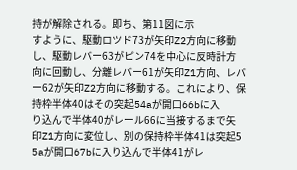持が解除される。即ち、第11図に示
すように、駆動ロツド73が矢印Z2方向に移動
し、駆動レバー63がピン74を中心に反時計方
向に回動し、分離レバー61が矢印Z1方向、レバ
ー62が矢印Z2方向に移動する。これにより、保
持枠半体40はその突起54aが開口66bに入
り込んで半体40がレール66に当接するまで矢
印Z1方向に変位し、別の保持枠半体41は突起5
5aが開口67bに入り込んで半体41がレ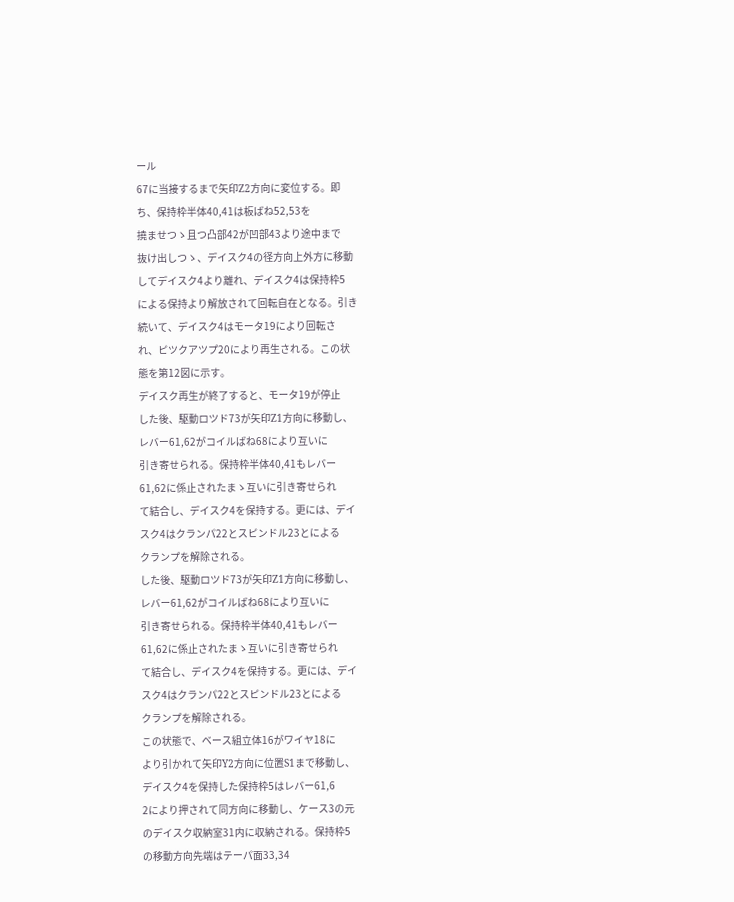ール
67に当接するまで矢印Z2方向に変位する。即
ち、保持枠半体40,41は板ばね52,53を
撓ませつゝ且つ凸部42が凹部43より途中まで
抜け出しつゝ、デイスク4の径方向上外方に移動
してデイスク4より離れ、デイスク4は保持枠5
による保持より解放されて回転自在となる。引き
続いて、デイスク4はモータ19により回転さ
れ、ピツクアツプ20により再生される。この状
態を第12図に示す。
デイスク再生が終了すると、モータ19が停止
した後、駆動ロツド73が矢印Z1方向に移動し、
レバー61,62がコイルばね68により互いに
引き寄せられる。保持枠半体40,41もレバー
61,62に係止されたまゝ互いに引き寄せられ
て結合し、デイスク4を保持する。更には、デイ
スク4はクランパ22とスピンドル23とによる
クランプを解除される。
した後、駆動ロツド73が矢印Z1方向に移動し、
レバー61,62がコイルばね68により互いに
引き寄せられる。保持枠半体40,41もレバー
61,62に係止されたまゝ互いに引き寄せられ
て結合し、デイスク4を保持する。更には、デイ
スク4はクランパ22とスピンドル23とによる
クランプを解除される。
この状態で、ベース組立体16がワイヤ18に
より引かれて矢印Y2方向に位置S1まで移動し、
デイスク4を保持した保持枠5はレバー61,6
2により押されて同方向に移動し、ケース3の元
のデイスク収納室31内に収納される。保持枠5
の移動方向先端はテーパ面33,34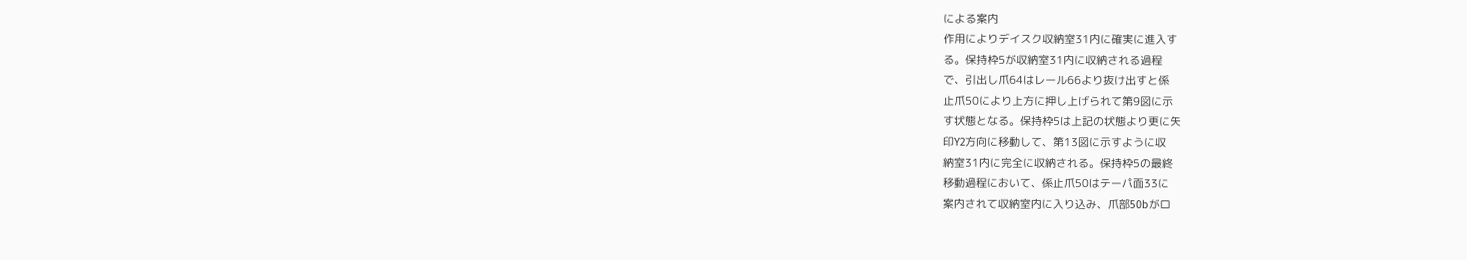による案内
作用によりデイスク収納室31内に確実に進入す
る。保持枠5が収納室31内に収納される過程
で、引出し爪64はレール66より抜け出すと係
止爪50により上方に押し上げられて第9図に示
す状態となる。保持枠5は上記の状態より更に矢
印Y2方向に移動して、第13図に示すように収
納室31内に完全に収納される。保持枠5の最終
移動過程において、係止爪50はテーパ面33に
案内されて収納室内に入り込み、爪部50bがロ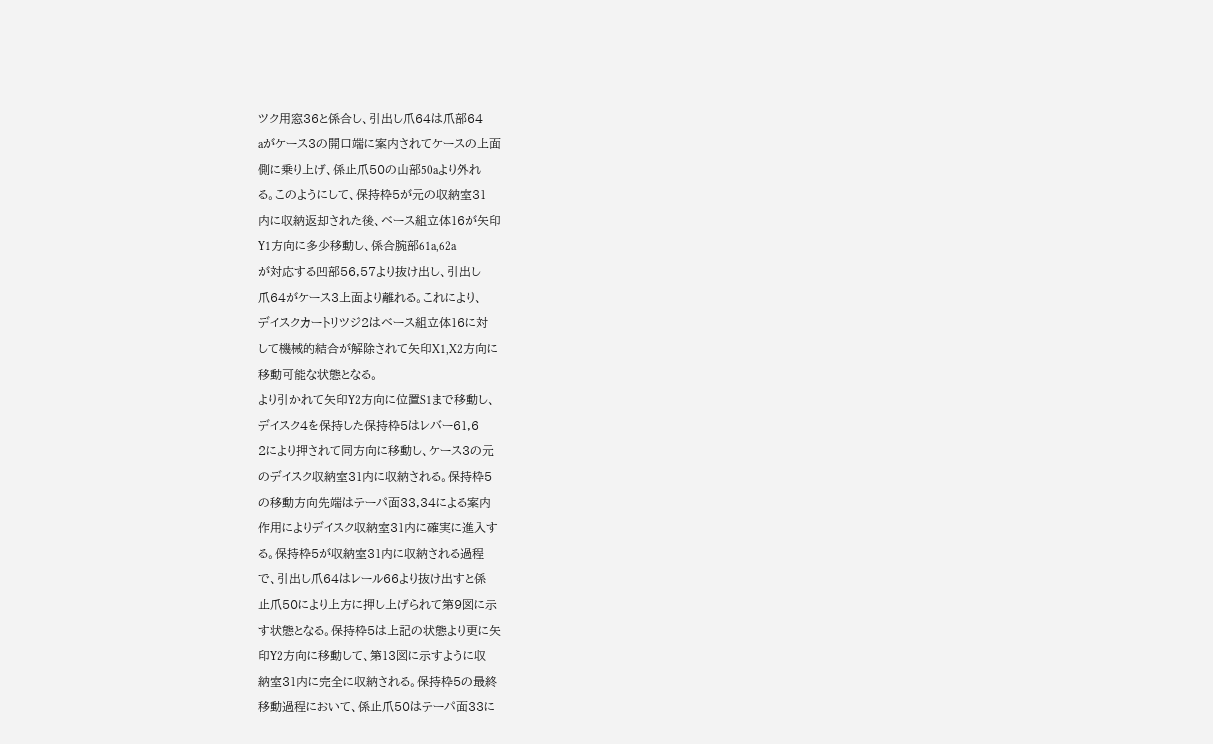ツク用窓36と係合し、引出し爪64は爪部64
aがケース3の開口端に案内されてケースの上面
側に乗り上げ、係止爪50の山部50aより外れ
る。このようにして、保持枠5が元の収納室31
内に収納返却された後、ベース組立体16が矢印
Y1方向に多少移動し、係合腕部61a,62a
が対応する凹部56,57より抜け出し、引出し
爪64がケース3上面より離れる。これにより、
デイスクカートリツジ2はベース組立体16に対
して機械的結合が解除されて矢印X1,X2方向に
移動可能な状態となる。
より引かれて矢印Y2方向に位置S1まで移動し、
デイスク4を保持した保持枠5はレバー61,6
2により押されて同方向に移動し、ケース3の元
のデイスク収納室31内に収納される。保持枠5
の移動方向先端はテーパ面33,34による案内
作用によりデイスク収納室31内に確実に進入す
る。保持枠5が収納室31内に収納される過程
で、引出し爪64はレール66より抜け出すと係
止爪50により上方に押し上げられて第9図に示
す状態となる。保持枠5は上記の状態より更に矢
印Y2方向に移動して、第13図に示すように収
納室31内に完全に収納される。保持枠5の最終
移動過程において、係止爪50はテーパ面33に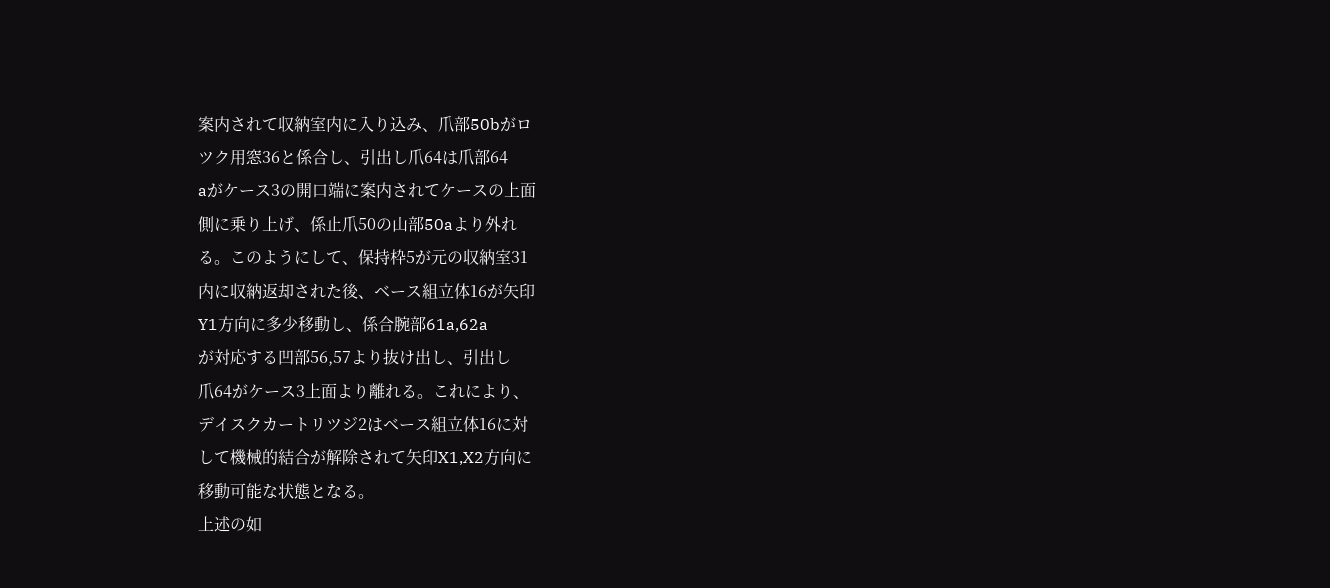案内されて収納室内に入り込み、爪部50bがロ
ツク用窓36と係合し、引出し爪64は爪部64
aがケース3の開口端に案内されてケースの上面
側に乗り上げ、係止爪50の山部50aより外れ
る。このようにして、保持枠5が元の収納室31
内に収納返却された後、ベース組立体16が矢印
Y1方向に多少移動し、係合腕部61a,62a
が対応する凹部56,57より抜け出し、引出し
爪64がケース3上面より離れる。これにより、
デイスクカートリツジ2はベース組立体16に対
して機械的結合が解除されて矢印X1,X2方向に
移動可能な状態となる。
上述の如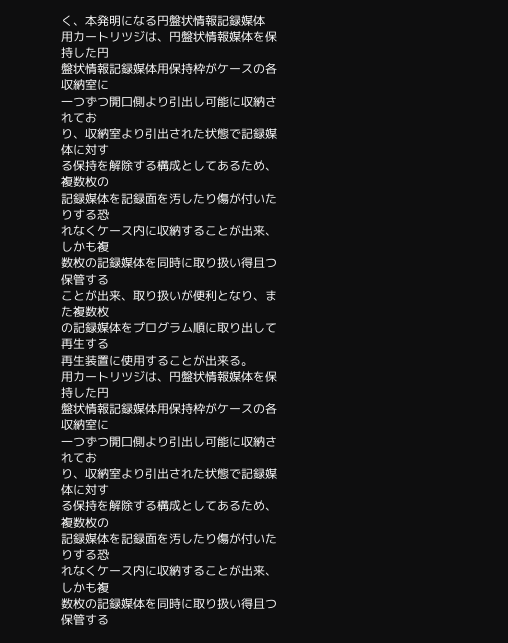く、本発明になる円盤状情報記録媒体
用カートリツジは、円盤状情報媒体を保持した円
盤状情報記録媒体用保持枠がケースの各収納室に
一つずつ開口側より引出し可能に収納されてお
り、収納室より引出された状態で記録媒体に対す
る保持を解除する構成としてあるため、複数枚の
記録媒体を記録面を汚したり傷が付いたりする恐
れなくケース内に収納することが出来、しかも複
数枚の記録媒体を同時に取り扱い得且つ保管する
ことが出来、取り扱いが便利となり、また複数枚
の記録媒体をプログラム順に取り出して再生する
再生装置に使用することが出来る。
用カートリツジは、円盤状情報媒体を保持した円
盤状情報記録媒体用保持枠がケースの各収納室に
一つずつ開口側より引出し可能に収納されてお
り、収納室より引出された状態で記録媒体に対す
る保持を解除する構成としてあるため、複数枚の
記録媒体を記録面を汚したり傷が付いたりする恐
れなくケース内に収納することが出来、しかも複
数枚の記録媒体を同時に取り扱い得且つ保管する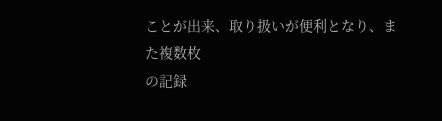ことが出来、取り扱いが便利となり、また複数枚
の記録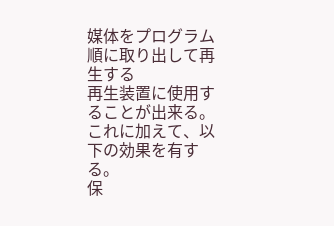媒体をプログラム順に取り出して再生する
再生装置に使用することが出来る。
これに加えて、以下の効果を有する。
保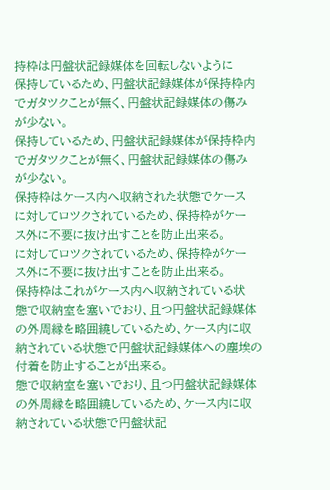持枠は円盤状記録媒体を回転しないように
保持しているため、円盤状記録媒体が保持枠内
でガタツクことが無く、円盤状記録媒体の傷み
が少ない。
保持しているため、円盤状記録媒体が保持枠内
でガタツクことが無く、円盤状記録媒体の傷み
が少ない。
保持枠はケース内へ収納された状態でケース
に対してロツクされているため、保持枠がケー
ス外に不要に抜け出すことを防止出来る。
に対してロツクされているため、保持枠がケー
ス外に不要に抜け出すことを防止出来る。
保持枠はこれがケース内へ収納されている状
態で収納室を塞いでおり、且つ円盤状記録媒体
の外周縁を略囲繞しているため、ケース内に収
納されている状態で円盤状記録媒体への塵埃の
付着を防止することが出来る。
態で収納室を塞いでおり、且つ円盤状記録媒体
の外周縁を略囲繞しているため、ケース内に収
納されている状態で円盤状記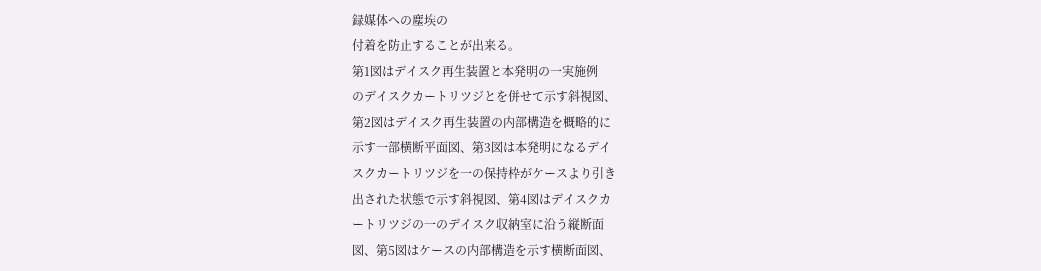録媒体への塵埃の
付着を防止することが出来る。
第1図はデイスク再生装置と本発明の一実施例
のデイスクカートリツジとを併せて示す斜視図、
第2図はデイスク再生装置の内部構造を概略的に
示す一部横断平面図、第3図は本発明になるデイ
スクカートリツジを一の保持枠がケースより引き
出された状態で示す斜視図、第4図はデイスクカ
ートリツジの一のデイスク収納室に沿う縦断面
図、第5図はケースの内部構造を示す横断面図、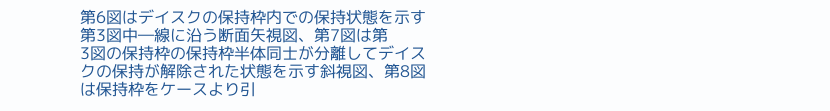第6図はデイスクの保持枠内での保持状態を示す
第3図中―線に沿う断面矢視図、第7図は第
3図の保持枠の保持枠半体同士が分離してデイス
クの保持が解除された状態を示す斜視図、第8図
は保持枠をケースより引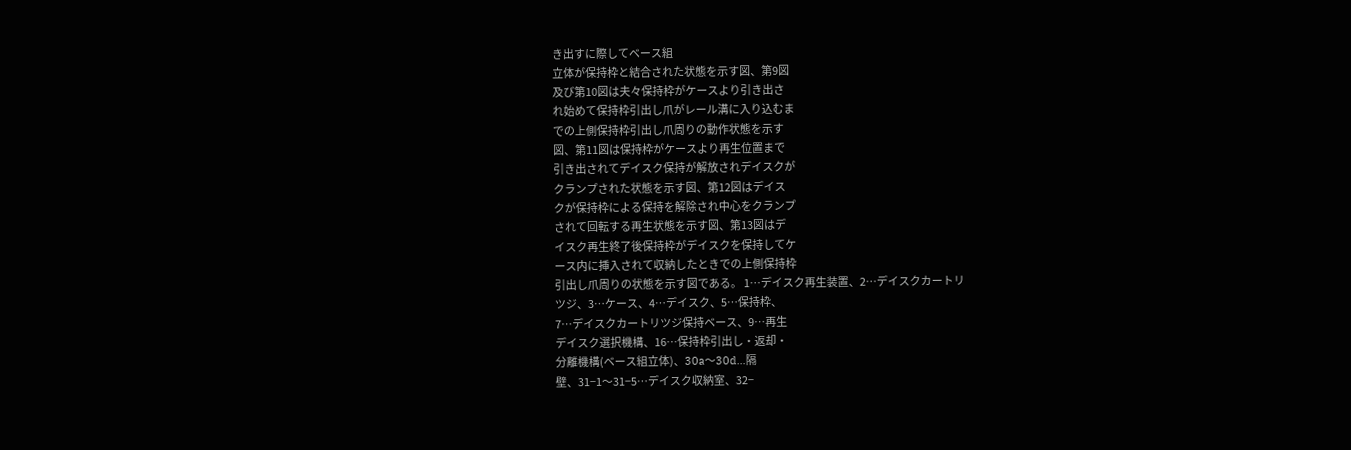き出すに際してベース組
立体が保持枠と結合された状態を示す図、第9図
及び第10図は夫々保持枠がケースより引き出さ
れ始めて保持枠引出し爪がレール溝に入り込むま
での上側保持枠引出し爪周りの動作状態を示す
図、第11図は保持枠がケースより再生位置まで
引き出されてデイスク保持が解放されデイスクが
クランプされた状態を示す図、第12図はデイス
クが保持枠による保持を解除され中心をクランプ
されて回転する再生状態を示す図、第13図はデ
イスク再生終了後保持枠がデイスクを保持してケ
ース内に挿入されて収納したときでの上側保持枠
引出し爪周りの状態を示す図である。 1…デイスク再生装置、2…デイスクカートリ
ツジ、3…ケース、4…デイスク、5…保持枠、
7…デイスクカートリツジ保持ベース、9…再生
デイスク選択機構、16…保持枠引出し・返却・
分離機構(ベース組立体)、30a〜30d…隔
壁、31−1〜31−5…デイスク収納室、32−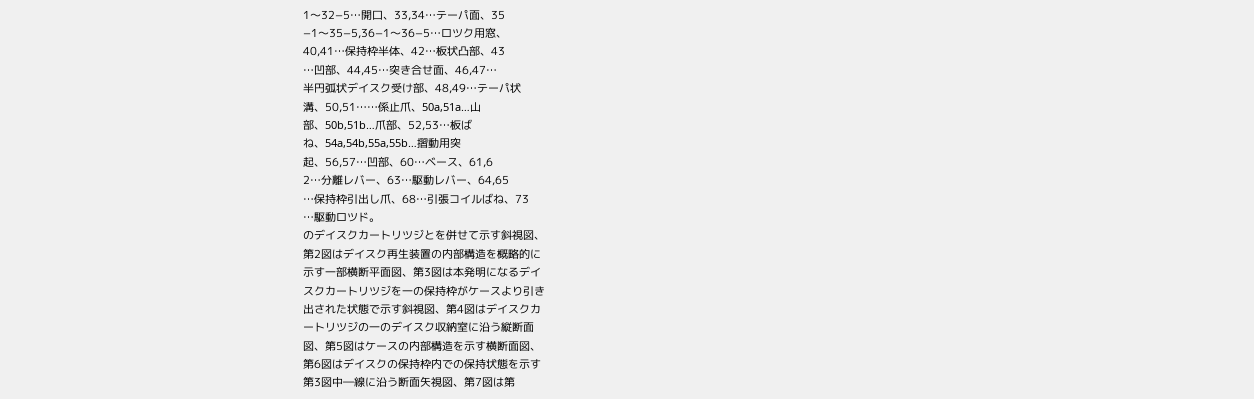1〜32−5…開口、33,34…テーパ面、35
−1〜35−5,36−1〜36−5…ロツク用窓、
40,41…保持枠半体、42…板状凸部、43
…凹部、44,45…突き合せ面、46,47…
半円弧状デイスク受け部、48,49…テーパ状
溝、50,51……係止爪、50a,51a…山
部、50b,51b…爪部、52,53…板ば
ね、54a,54b,55a,55b…摺動用突
起、56,57…凹部、60…ベース、61,6
2…分離レバー、63…駆動レバー、64,65
…保持枠引出し爪、68…引張コイルばね、73
…駆動ロツド。
のデイスクカートリツジとを併せて示す斜視図、
第2図はデイスク再生装置の内部構造を概略的に
示す一部横断平面図、第3図は本発明になるデイ
スクカートリツジを一の保持枠がケースより引き
出された状態で示す斜視図、第4図はデイスクカ
ートリツジの一のデイスク収納室に沿う縦断面
図、第5図はケースの内部構造を示す横断面図、
第6図はデイスクの保持枠内での保持状態を示す
第3図中―線に沿う断面矢視図、第7図は第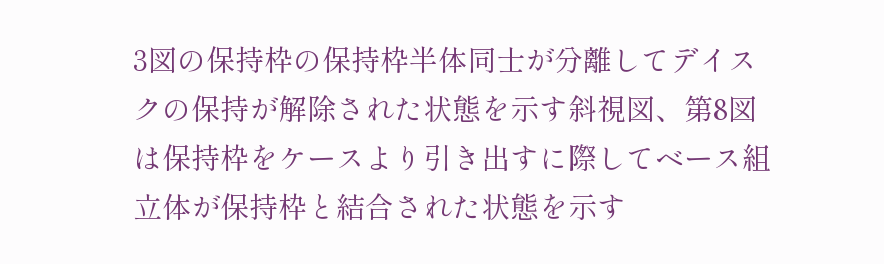3図の保持枠の保持枠半体同士が分離してデイス
クの保持が解除された状態を示す斜視図、第8図
は保持枠をケースより引き出すに際してベース組
立体が保持枠と結合された状態を示す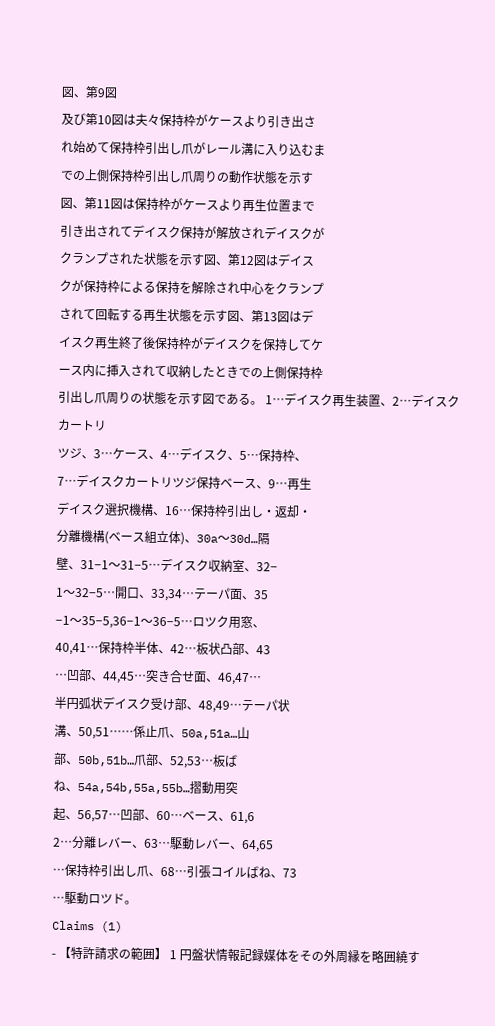図、第9図
及び第10図は夫々保持枠がケースより引き出さ
れ始めて保持枠引出し爪がレール溝に入り込むま
での上側保持枠引出し爪周りの動作状態を示す
図、第11図は保持枠がケースより再生位置まで
引き出されてデイスク保持が解放されデイスクが
クランプされた状態を示す図、第12図はデイス
クが保持枠による保持を解除され中心をクランプ
されて回転する再生状態を示す図、第13図はデ
イスク再生終了後保持枠がデイスクを保持してケ
ース内に挿入されて収納したときでの上側保持枠
引出し爪周りの状態を示す図である。 1…デイスク再生装置、2…デイスクカートリ
ツジ、3…ケース、4…デイスク、5…保持枠、
7…デイスクカートリツジ保持ベース、9…再生
デイスク選択機構、16…保持枠引出し・返却・
分離機構(ベース組立体)、30a〜30d…隔
壁、31−1〜31−5…デイスク収納室、32−
1〜32−5…開口、33,34…テーパ面、35
−1〜35−5,36−1〜36−5…ロツク用窓、
40,41…保持枠半体、42…板状凸部、43
…凹部、44,45…突き合せ面、46,47…
半円弧状デイスク受け部、48,49…テーパ状
溝、50,51……係止爪、50a,51a…山
部、50b,51b…爪部、52,53…板ば
ね、54a,54b,55a,55b…摺動用突
起、56,57…凹部、60…ベース、61,6
2…分離レバー、63…駆動レバー、64,65
…保持枠引出し爪、68…引張コイルばね、73
…駆動ロツド。
Claims (1)
- 【特許請求の範囲】 1 円盤状情報記録媒体をその外周縁を略囲繞す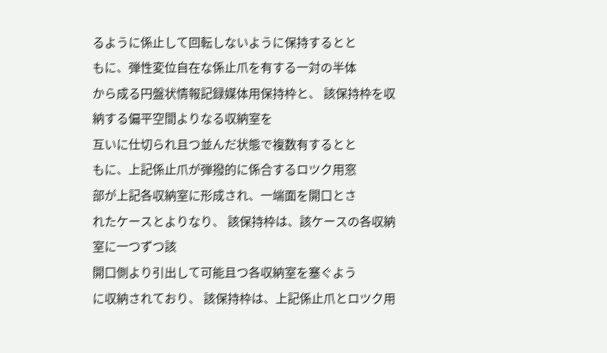るように係止して回転しないように保持するとと
もに、弾性変位自在な係止爪を有する一対の半体
から成る円盤状情報記録媒体用保持枠と、 該保持枠を収納する偏平空間よりなる収納室を
互いに仕切られ且つ並んだ状態で複数有するとと
もに、上記係止爪が弾撥的に係合するロツク用窓
部が上記各収納室に形成され、一端面を開口とさ
れたケースとよりなり、 該保持枠は、該ケースの各収納室に一つずつ該
開口側より引出して可能且つ各収納室を塞ぐよう
に収納されており、 該保持枠は、上記係止爪とロツク用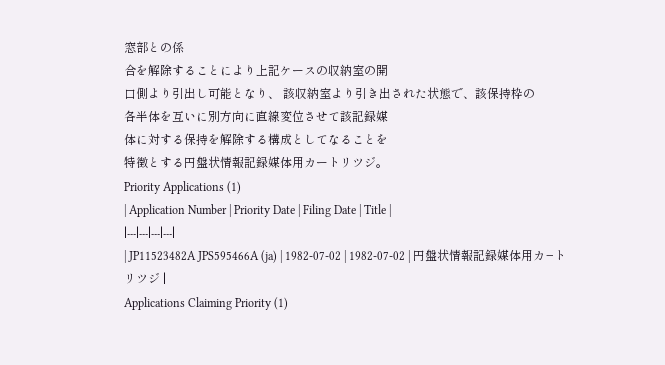窓部との係
合を解除することにより上記ケースの収納室の開
口側より引出し可能となり、 該収納室より引き出された状態で、該保持枠の
各半体を互いに別方向に直線変位させて該記録媒
体に対する保持を解除する構成としてなることを
特徴とする円盤状情報記録媒体用カートリツジ。
Priority Applications (1)
| Application Number | Priority Date | Filing Date | Title |
|---|---|---|---|
| JP11523482A JPS595466A (ja) | 1982-07-02 | 1982-07-02 | 円盤状情報記録媒体用カ−トリツジ |
Applications Claiming Priority (1)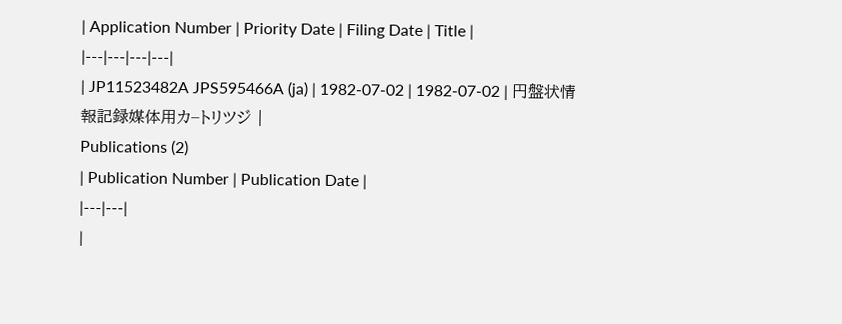| Application Number | Priority Date | Filing Date | Title |
|---|---|---|---|
| JP11523482A JPS595466A (ja) | 1982-07-02 | 1982-07-02 | 円盤状情報記録媒体用カ−トリツジ |
Publications (2)
| Publication Number | Publication Date |
|---|---|
|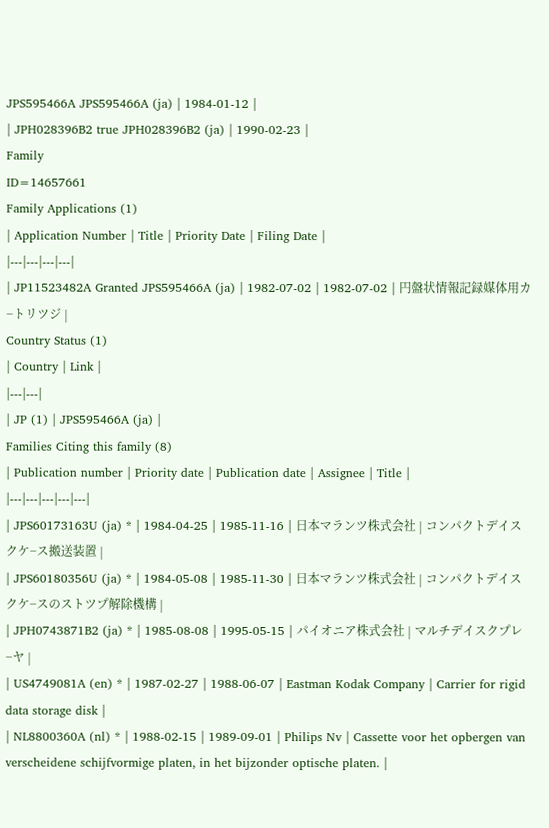JPS595466A JPS595466A (ja) | 1984-01-12 |
| JPH028396B2 true JPH028396B2 (ja) | 1990-02-23 |
Family
ID=14657661
Family Applications (1)
| Application Number | Title | Priority Date | Filing Date |
|---|---|---|---|
| JP11523482A Granted JPS595466A (ja) | 1982-07-02 | 1982-07-02 | 円盤状情報記録媒体用カ−トリツジ |
Country Status (1)
| Country | Link |
|---|---|
| JP (1) | JPS595466A (ja) |
Families Citing this family (8)
| Publication number | Priority date | Publication date | Assignee | Title |
|---|---|---|---|---|
| JPS60173163U (ja) * | 1984-04-25 | 1985-11-16 | 日本マランツ株式会社 | コンパクトデイスクケ−ス搬送装置 |
| JPS60180356U (ja) * | 1984-05-08 | 1985-11-30 | 日本マランツ株式会社 | コンパクトデイスクケ−スのストツプ解除機構 |
| JPH0743871B2 (ja) * | 1985-08-08 | 1995-05-15 | パイオニア株式会社 | マルチデイスクプレ−ヤ |
| US4749081A (en) * | 1987-02-27 | 1988-06-07 | Eastman Kodak Company | Carrier for rigid data storage disk |
| NL8800360A (nl) * | 1988-02-15 | 1989-09-01 | Philips Nv | Cassette voor het opbergen van verscheidene schijfvormige platen, in het bijzonder optische platen. |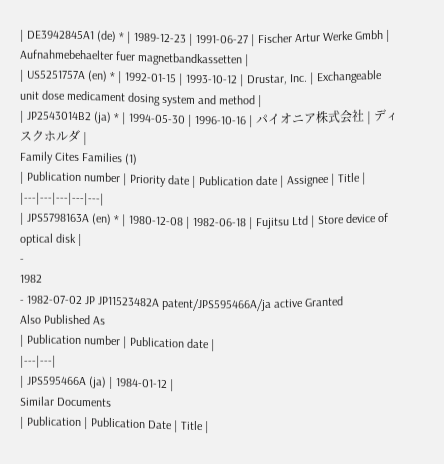| DE3942845A1 (de) * | 1989-12-23 | 1991-06-27 | Fischer Artur Werke Gmbh | Aufnahmebehaelter fuer magnetbandkassetten |
| US5251757A (en) * | 1992-01-15 | 1993-10-12 | Drustar, Inc. | Exchangeable unit dose medicament dosing system and method |
| JP2543014B2 (ja) * | 1994-05-30 | 1996-10-16 | パイオニア株式会社 | ディスクホルダ |
Family Cites Families (1)
| Publication number | Priority date | Publication date | Assignee | Title |
|---|---|---|---|---|
| JPS5798163A (en) * | 1980-12-08 | 1982-06-18 | Fujitsu Ltd | Store device of optical disk |
-
1982
- 1982-07-02 JP JP11523482A patent/JPS595466A/ja active Granted
Also Published As
| Publication number | Publication date |
|---|---|
| JPS595466A (ja) | 1984-01-12 |
Similar Documents
| Publication | Publication Date | Title |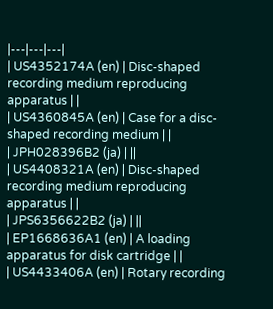|---|---|---|
| US4352174A (en) | Disc-shaped recording medium reproducing apparatus | |
| US4360845A (en) | Case for a disc-shaped recording medium | |
| JPH028396B2 (ja) | ||
| US4408321A (en) | Disc-shaped recording medium reproducing apparatus | |
| JPS6356622B2 (ja) | ||
| EP1668636A1 (en) | A loading apparatus for disk cartridge | |
| US4433406A (en) | Rotary recording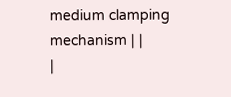medium clamping mechanism | |
|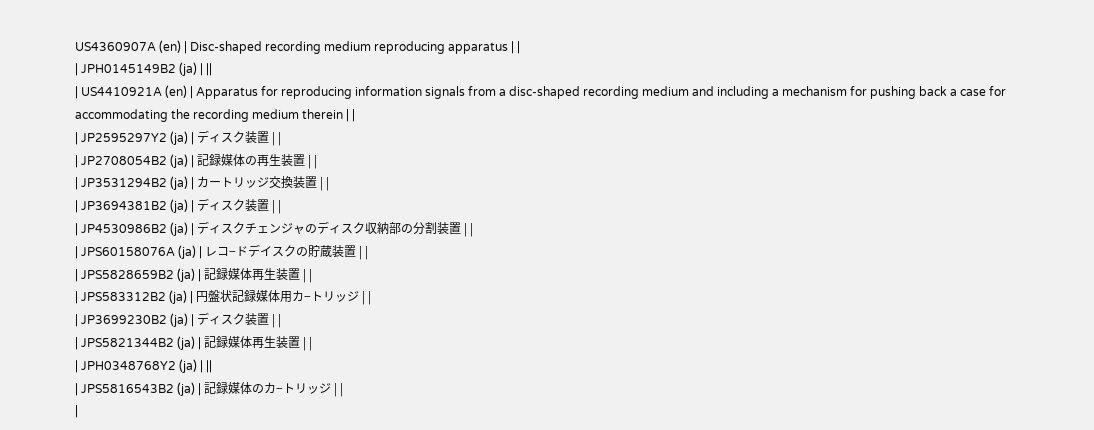US4360907A (en) | Disc-shaped recording medium reproducing apparatus | |
| JPH0145149B2 (ja) | ||
| US4410921A (en) | Apparatus for reproducing information signals from a disc-shaped recording medium and including a mechanism for pushing back a case for accommodating the recording medium therein | |
| JP2595297Y2 (ja) | ディスク装置 | |
| JP2708054B2 (ja) | 記録媒体の再生装置 | |
| JP3531294B2 (ja) | カートリッジ交換装置 | |
| JP3694381B2 (ja) | ディスク装置 | |
| JP4530986B2 (ja) | ディスクチェンジャのディスク収納部の分割装置 | |
| JPS60158076A (ja) | レコ−ドデイスクの貯蔵装置 | |
| JPS5828659B2 (ja) | 記録媒体再生装置 | |
| JPS583312B2 (ja) | 円盤状記録媒体用カ−トリッジ | |
| JP3699230B2 (ja) | ディスク装置 | |
| JPS5821344B2 (ja) | 記録媒体再生装置 | |
| JPH0348768Y2 (ja) | ||
| JPS5816543B2 (ja) | 記録媒体のカ−トリッジ | |
|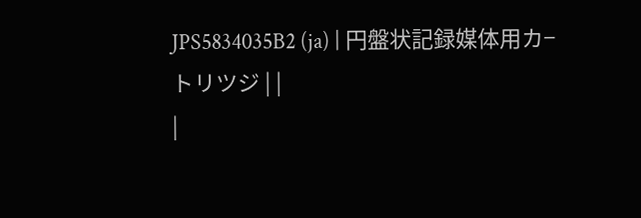JPS5834035B2 (ja) | 円盤状記録媒体用カ−トリツジ | |
|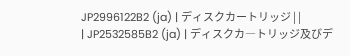JP2996122B2 (ja) | ディスクカートリッジ | |
| JP2532585B2 (ja) | ディスクカ―トリッジ及びデ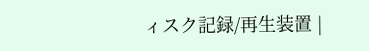ィスク記録/再生装置 |